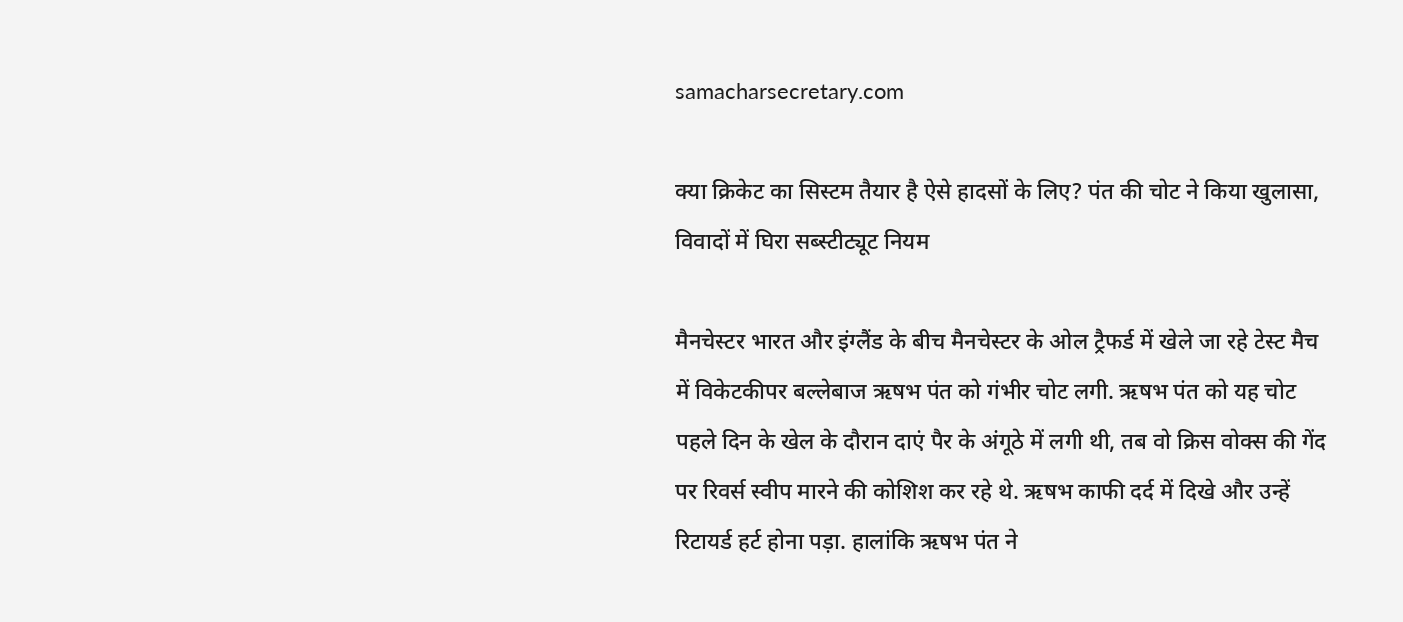samacharsecretary.com

क्या क्रिकेट का सिस्टम तैयार है ऐसे हादसों के लिए? पंत की चोट ने किया खुलासा, विवादों में घिरा सब्स्टीट्यूट नियम

मैनचेस्टर भारत और इंग्लैंड के बीच मैनचेस्टर के ओल ट्रैफर्ड में खेले जा रहे टेस्ट मैच में विकेटकीपर बल्लेबाज ऋषभ पंत को गंभीर चोट लगी. ऋषभ पंत को यह चोट पहले दिन के खेल के दौरान दाएं पैर के अंगूठे में लगी थी, तब वो क्रिस वोक्स की गेंद पर रिवर्स स्वीप मारने की कोशिश कर रहे थे. ऋषभ काफी दर्द में दिखे और उन्हें रिटायर्ड हर्ट होना पड़ा. हालांकि ऋषभ पंत ने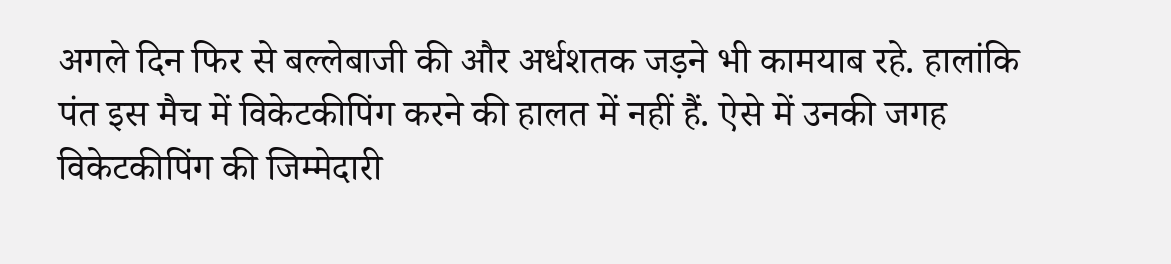अगले दिन फिर से बल्लेबाजी की और अर्धशतक जड़ने भी कामयाब रहे. हालांकि पंत इस मैच में विकेटकीपिंग करने की हालत में नहीं हैं. ऐसे में उनकी जगह विकेटकीपिंग की जिम्मेदारी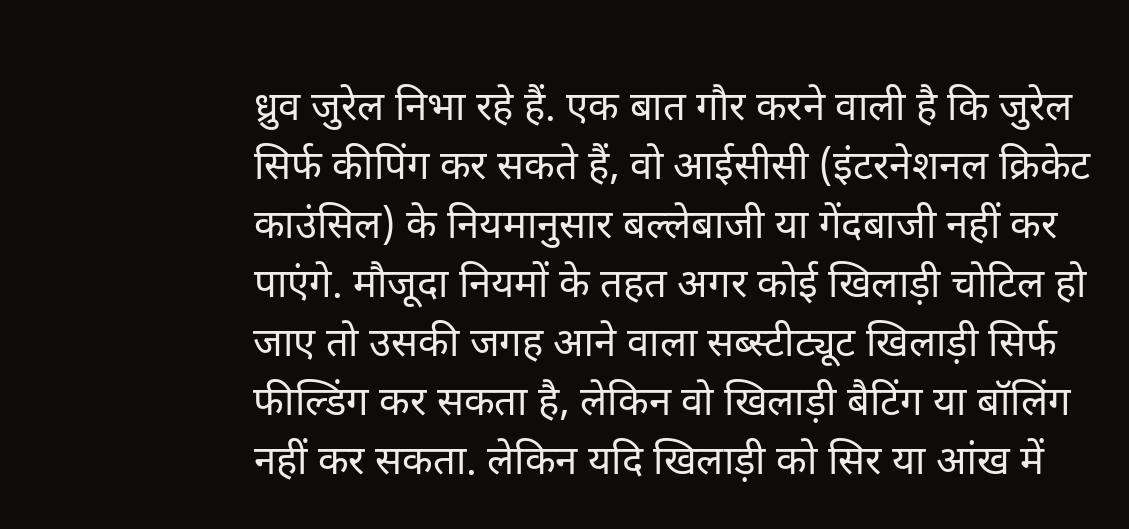ध्रुव जुरेल निभा रहे हैं. एक बात गौर करने वाली है कि जुरेल सिर्फ कीपिंग कर सकते हैं, वो आईसीसी (इंटरनेशनल क्रिकेट काउंसिल) के नियमानुसार बल्लेबाजी या गेंदबाजी नहीं कर पाएंगे. मौजूदा नियमों के तहत अगर कोई खिलाड़ी चोटिल हो जाए तो उसकी जगह आने वाला सब्स्टीट्यूट खिलाड़ी सिर्फ फील्डिंग कर सकता है, लेकिन वो खिलाड़ी बैटिंग या बॉलिंग नहीं कर सकता. लेकिन यदि खिलाड़ी को सिर या आंख में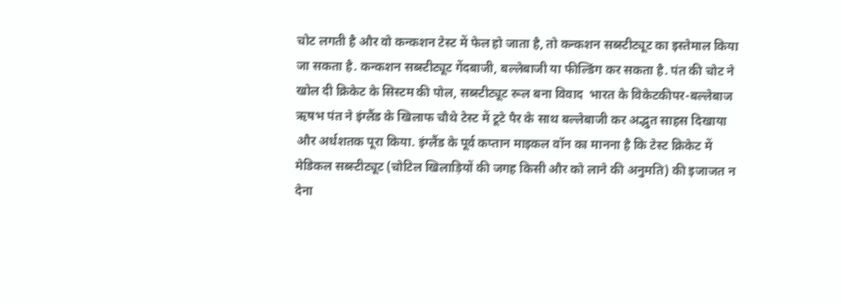चोट लगती है और वो कन्कशन टेस्ट में फेल हो जाता है, तो कन्कशन सब्स्टीट्यूट का इस्तेमाल किया जा सकता है. कन्कशन सब्स्टीट्यूट गेंदबाजी, बल्लेबाजी या फील्डिंग कर सकता है. पंत की चोट ने खोल दी क्रिकेट के सिस्टम की पोल, सब्स्टीट्यूट रूल बना व‍िवाद  भारत के विकेटकीपर-बल्लेबाज ऋषभ पंत ने इंग्लैंड के खिलाफ चौथे टेस्ट में टूटे पैर के साथ बल्लेबाजी कर अद्भुत साहस दिखाया और अर्धशतक पूरा किया. इंग्लैंड के पूर्व कप्तान माइकल वॉन का मानना है कि टेस्ट क्रिकेट में मेडिकल सब्स्टीट्यूट (चोटिल खिलाड़ियों की जगह किसी और को लाने की अनुमति) की इजाजत न देना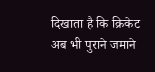दिखाता है कि क्रिकेट अब भी पुराने जमाने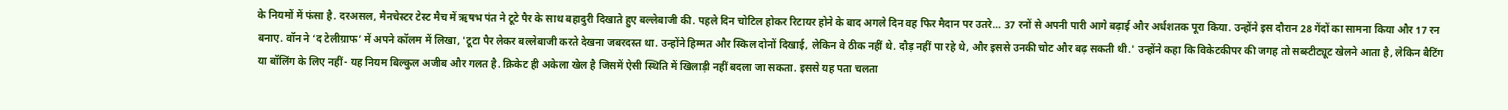के नियमों में फंसा है. दरअसल, मैनचेस्टर टेस्ट मैच में ऋषभ पंत ने टूटे पैर के साथ बहादुरी दिखाते हुए बल्लेबाजी की. पहले दिन चोटिल होकर रिटायर होने के बाद अगले दिन वह फिर मैदान पर उतरे… 37 रनों से अपनी पारी आगे बढ़ाई और अर्धशतक पूरा किया. उन्होंने इस दौरान 28 गेंदों का सामना किया और 17 रन बनाए. वॉन ने ‘द टेलीग्राफ’ में अपने कॉलम में लिखा, 'टूटा पैर लेकर बल्लेबाजी करते देखना जबरदस्त था. उन्होंने हिम्मत और स्किल दोनों दिखाई, लेकिन वे ठीक नहीं थे. दौड़ नहीं पा रहे थे, और इससे उनकी चोट और बढ़ सकती थी.' उन्होंने कहा कि विकेटकीपर की जगह तो सब्स्टीट्यूट खेलने आता है, लेकिन बैटिंग या बॉलिंग के लिए नहीं- यह नियम बिल्कुल अजीब और गलत है. क्रिकेट ही अकेला खेल है जिसमें ऐसी स्थिति में खिलाड़ी नहीं बदला जा सकता. इससे यह पता चलता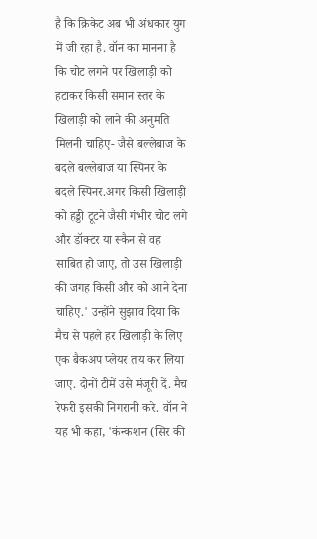है कि क्रिकेट अब भी अंधकार युग में जी रहा है. वॉन का मानना है कि चोट लगने पर खिलाड़ी को हटाकर किसी समान स्तर के खिलाड़ी को लाने की अनुमति मिलनी चाहिए- जैसे बल्लेबाज के बदले बल्लेबाज या स्पिनर के बदले स्पिनर.अगर किसी खिलाड़ी को हड्डी टूटने जैसी गंभीर चोट लगे और डॉक्टर या स्कैन से वह साबित हो जाए, तो उस खिलाड़ी की जगह किसी और को आने देना चाहिए.' उन्होंने सुझाव दिया कि मैच से पहले हर खिलाड़ी के लिए एक बैकअप प्लेयर तय कर लिया जाए. दोनों टीमें उसे मंजूरी दें. मैच रेफरी इसकी निगरानी करे. वॉन ने यह भी कहा, 'कंन्कशन (सिर की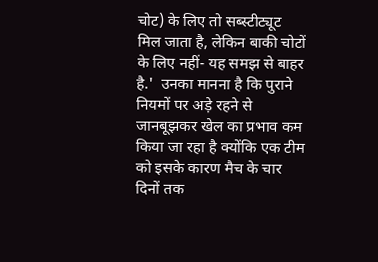चोट) के लिए तो सब्स्टीट्यूट मिल जाता है, लेकिन बाकी चोटों के लिए नहीं- यह समझ से बाहर है.'  उनका मानना है कि पुराने नियमों पर अड़े रहने से जानबूझकर खेल का प्रभाव कम किया जा रहा है क्योंकि एक टीम को इसके कारण मैच के चार दिनों तक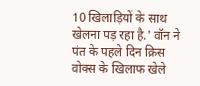10 खिलाड़ियों के साथ खेलना पड़ रहा है.' वॉन ने पंत के पहले दिन क्रिस वोक्स के खिलाफ खेले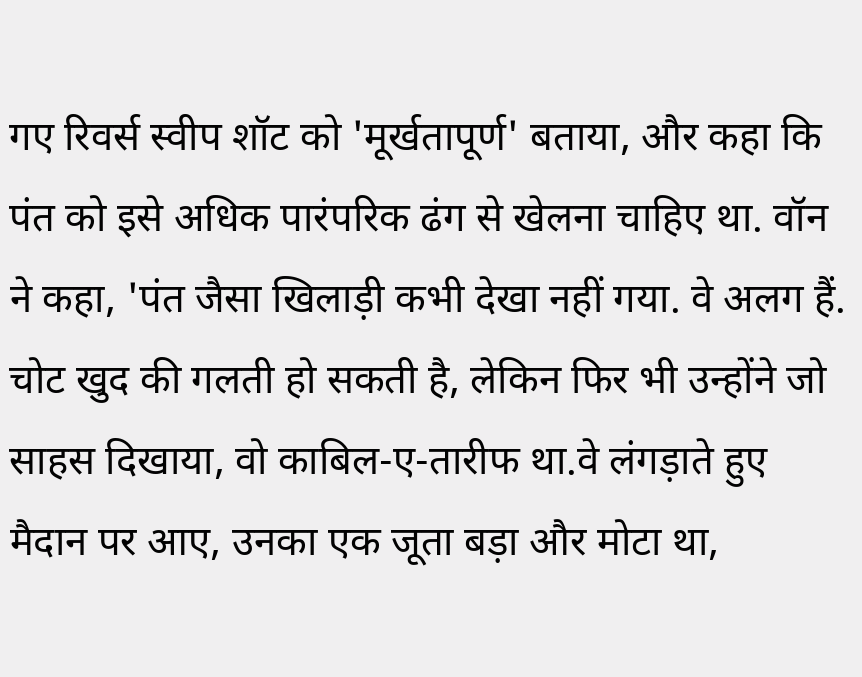गए रिवर्स स्वीप शॉट को 'मूर्खतापूर्ण' बताया, और कहा कि पंत को इसे अधिक पारंपरिक ढंग से खेलना चाहिए था. वॉन ने कहा, 'पंत जैसा खिलाड़ी कभी देखा नहीं गया. वे अलग हैं. चोट खुद की गलती हो सकती है, लेकिन फिर भी उन्होंने जो साहस दिखाया, वो काबिल-ए-तारीफ था.वे लंगड़ाते हुए मैदान पर आए, उनका एक जूता बड़ा और मोटा था,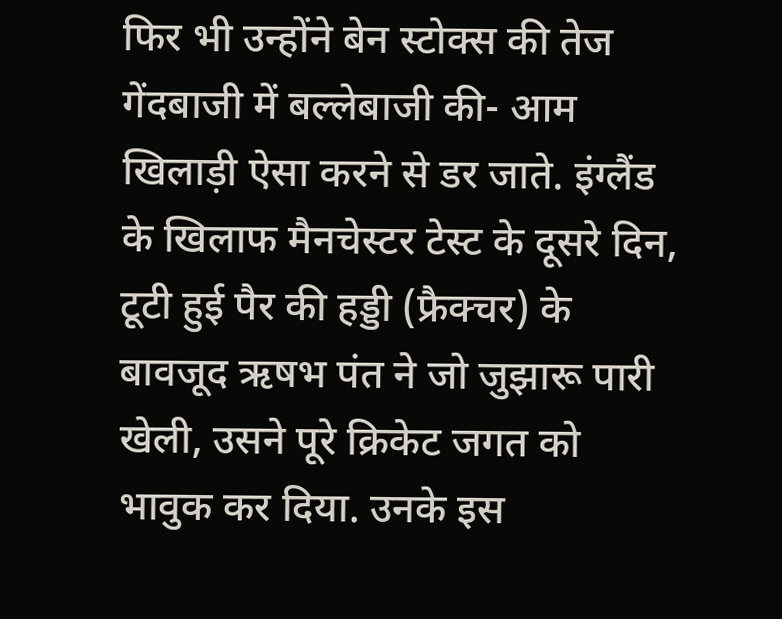फिर भी उन्होंने बेन स्टोक्स की तेज गेंदबाजी में बल्लेबाजी की- आम खिलाड़ी ऐसा करने से डर जाते. इंग्लैंड के खिलाफ मैनचेस्टर टेस्ट के दूसरे दिन, टूटी हुई पैर की हड्डी (फ्रैक्चर) के बावजूद ऋषभ पंत ने जो जुझारू पारी खेली, उसने पूरे क्रिकेट जगत को भावुक कर दिया. उनके इस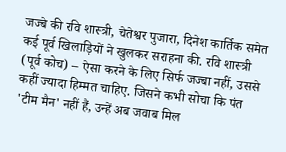जज्बे की रवि शास्त्री, चेतेश्वर पुजारा, दिनेश कार्तिक समेत कई पूर्व खिलाड़ियों ने खुलकर सराहना की. रवि शास्त्री (पूर्व कोच) – ऐसा करने के लिए सिर्फ जज्बा नहीं, उससे कहीं ज्यादा हिम्मत चाहिए. जिसने कभी सोचा कि पंत 'टीम मैन' नहीं हैं, उन्हें अब जवाब मिल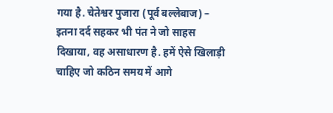गया है. चेतेश्वर पुजारा (पूर्व बल्लेबाज) – इतना दर्द सहकर भी पंत ने जो साहस दिखाया, वह असाधारण है. हमें ऐसे खिलाड़ी चाहिए जो कठिन समय में आगे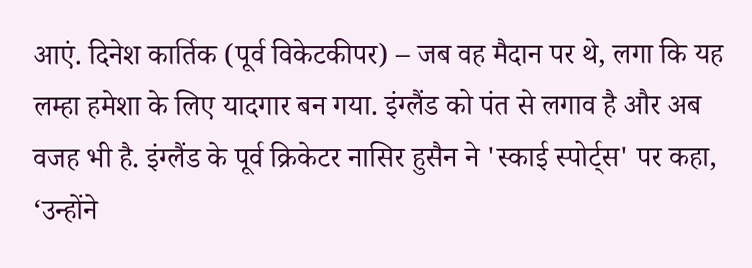आएं. दिनेश कार्तिक (पूर्व विकेटकीपर) – जब वह मैदान पर थे, लगा कि यह लम्हा हमेशा के लिए यादगार बन गया. इंग्लैंड को पंत से लगाव है और अब वजह भी है. इंग्लैंड के पूर्व क्रिकेटर नासिर हुसैन ने 'स्काई स्पोर्ट्स' पर कहा, ‘उन्होंने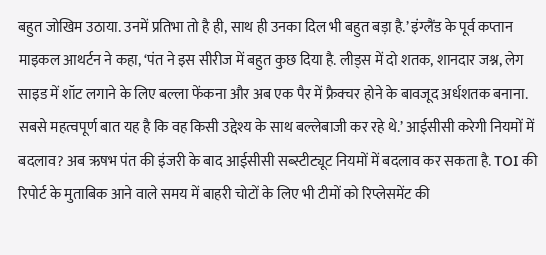बहुत जोखिम उठाया. उनमें प्रतिभा तो है ही, साथ ही उनका दिल भी बहुत बड़ा है.’ इंग्लैंड के पूर्व कप्तान माइकल आथर्टन ने कहा, ‘पंत ने इस सीरीज में बहुत कुछ दिया है. लीड्स में दो शतक, शानदार जश्न, लेग साइड में शॉट लगाने के लिए बल्ला फेंकना और अब एक पैर में फ्रैक्चर होने के बावजूद अर्धशतक बनाना. सबसे महत्वपूर्ण बात यह है कि वह किसी उद्देश्य के साथ बल्लेबाजी कर रहे थे.’ आईसीसी करेगी नियमों में बदलाव? अब ऋषभ पंत की इंजरी के बाद आईसीसी सब्स्टीट्यूट नियमों में बदलाव कर सकता है. TOI की रिपोर्ट के मुताबिक आने वाले समय में बाहरी चोटों के लिए भी टीमों को रिप्लेसमेंट की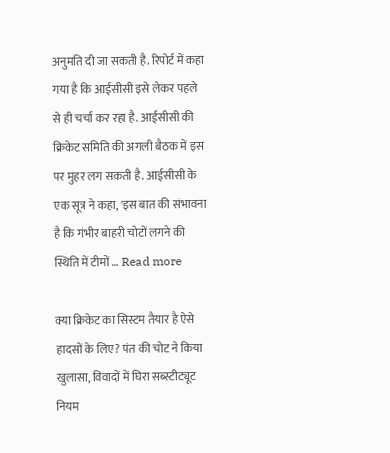अनुमति दी जा सकती है. रिपोर्ट में कहा गया है कि आईसीसी इसे लेकर पहले से ही चर्चा कर रहा है. आईसीसी की क्रिकेट समिति की अगली बैठक में इस पर मुहर लग सकती है. आईसीसी के एक सूत्र ने कहा, 'इस बात की संभावना है कि गंभीर बाहरी चोटों लगने की स्थिति में टीमों … Read more

क्या क्रिकेट का सिस्टम तैयार है ऐसे हादसों के लिए? पंत की चोट ने किया खुलासा, विवादों में घिरा सब्स्टीट्यूट नियम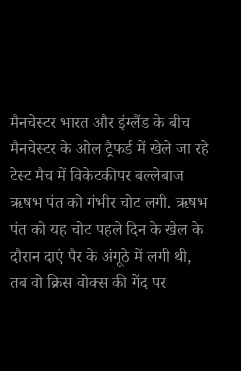मैनचेस्टर भारत और इंग्लैंड के बीच मैनचेस्टर के ओल ट्रैफर्ड में खेले जा रहे टेस्ट मैच में विकेटकीपर बल्लेबाज ऋषभ पंत को गंभीर चोट लगी. ऋषभ पंत को यह चोट पहले दिन के खेल के दौरान दाएं पैर के अंगूठे में लगी थी, तब वो क्रिस वोक्स की गेंद पर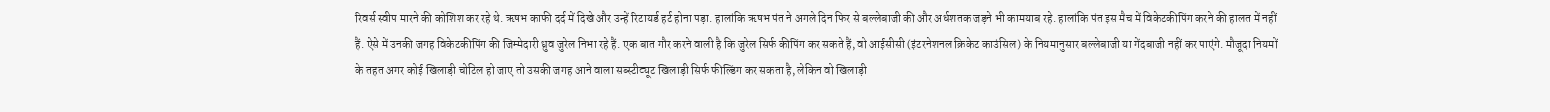रिवर्स स्वीप मारने की कोशिश कर रहे थे. ऋषभ काफी दर्द में दिखे और उन्हें रिटायर्ड हर्ट होना पड़ा. हालांकि ऋषभ पंत ने अगले दिन फिर से बल्लेबाजी की और अर्धशतक जड़ने भी कामयाब रहे. हालांकि पंत इस मैच में विकेटकीपिंग करने की हालत में नहीं हैं. ऐसे में उनकी जगह विकेटकीपिंग की जिम्मेदारी ध्रुव जुरेल निभा रहे हैं. एक बात गौर करने वाली है कि जुरेल सिर्फ कीपिंग कर सकते हैं, वो आईसीसी (इंटरनेशनल क्रिकेट काउंसिल) के नियमानुसार बल्लेबाजी या गेंदबाजी नहीं कर पाएंगे. मौजूदा नियमों के तहत अगर कोई खिलाड़ी चोटिल हो जाए तो उसकी जगह आने वाला सब्स्टीट्यूट खिलाड़ी सिर्फ फील्डिंग कर सकता है, लेकिन वो खिलाड़ी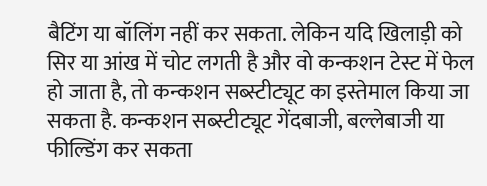बैटिंग या बॉलिंग नहीं कर सकता. लेकिन यदि खिलाड़ी को सिर या आंख में चोट लगती है और वो कन्कशन टेस्ट में फेल हो जाता है, तो कन्कशन सब्स्टीट्यूट का इस्तेमाल किया जा सकता है. कन्कशन सब्स्टीट्यूट गेंदबाजी, बल्लेबाजी या फील्डिंग कर सकता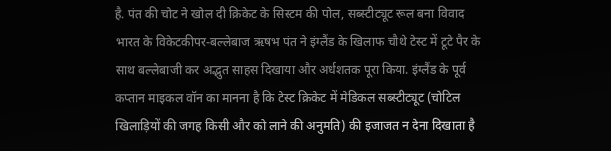है. पंत की चोट ने खोल दी क्रिकेट के सिस्टम की पोल, सब्स्टीट्यूट रूल बना व‍िवाद  भारत के विकेटकीपर-बल्लेबाज ऋषभ पंत ने इंग्लैंड के खिलाफ चौथे टेस्ट में टूटे पैर के साथ बल्लेबाजी कर अद्भुत साहस दिखाया और अर्धशतक पूरा किया. इंग्लैंड के पूर्व कप्तान माइकल वॉन का मानना है कि टेस्ट क्रिकेट में मेडिकल सब्स्टीट्यूट (चोटिल खिलाड़ियों की जगह किसी और को लाने की अनुमति) की इजाजत न देना दिखाता है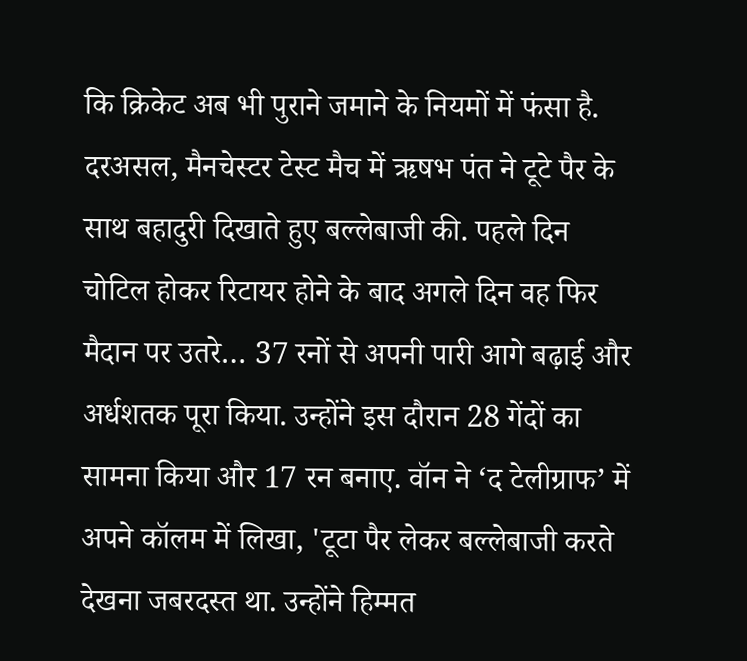कि क्रिकेट अब भी पुराने जमाने के नियमों में फंसा है. दरअसल, मैनचेस्टर टेस्ट मैच में ऋषभ पंत ने टूटे पैर के साथ बहादुरी दिखाते हुए बल्लेबाजी की. पहले दिन चोटिल होकर रिटायर होने के बाद अगले दिन वह फिर मैदान पर उतरे… 37 रनों से अपनी पारी आगे बढ़ाई और अर्धशतक पूरा किया. उन्होंने इस दौरान 28 गेंदों का सामना किया और 17 रन बनाए. वॉन ने ‘द टेलीग्राफ’ में अपने कॉलम में लिखा, 'टूटा पैर लेकर बल्लेबाजी करते देखना जबरदस्त था. उन्होंने हिम्मत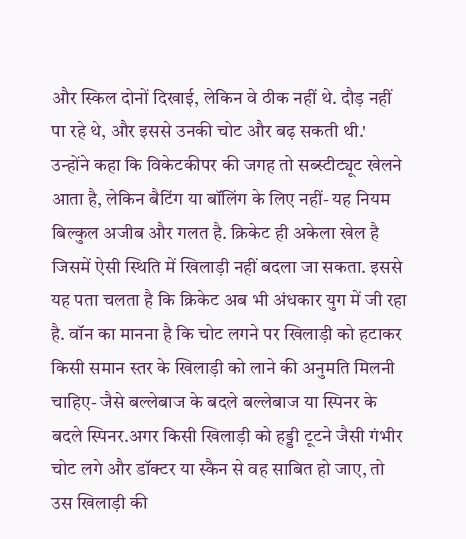और स्किल दोनों दिखाई, लेकिन वे ठीक नहीं थे. दौड़ नहीं पा रहे थे, और इससे उनकी चोट और बढ़ सकती थी.' उन्होंने कहा कि विकेटकीपर की जगह तो सब्स्टीट्यूट खेलने आता है, लेकिन बैटिंग या बॉलिंग के लिए नहीं- यह नियम बिल्कुल अजीब और गलत है. क्रिकेट ही अकेला खेल है जिसमें ऐसी स्थिति में खिलाड़ी नहीं बदला जा सकता. इससे यह पता चलता है कि क्रिकेट अब भी अंधकार युग में जी रहा है. वॉन का मानना है कि चोट लगने पर खिलाड़ी को हटाकर किसी समान स्तर के खिलाड़ी को लाने की अनुमति मिलनी चाहिए- जैसे बल्लेबाज के बदले बल्लेबाज या स्पिनर के बदले स्पिनर.अगर किसी खिलाड़ी को हड्डी टूटने जैसी गंभीर चोट लगे और डॉक्टर या स्कैन से वह साबित हो जाए, तो उस खिलाड़ी की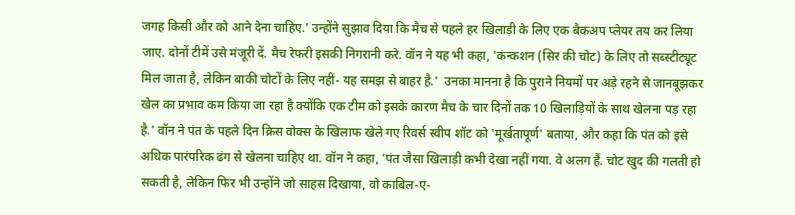जगह किसी और को आने देना चाहिए.' उन्होंने सुझाव दिया कि मैच से पहले हर खिलाड़ी के लिए एक बैकअप प्लेयर तय कर लिया जाए. दोनों टीमें उसे मंजूरी दें. मैच रेफरी इसकी निगरानी करे. वॉन ने यह भी कहा, 'कंन्कशन (सिर की चोट) के लिए तो सब्स्टीट्यूट मिल जाता है, लेकिन बाकी चोटों के लिए नहीं- यह समझ से बाहर है.'  उनका मानना है कि पुराने नियमों पर अड़े रहने से जानबूझकर खेल का प्रभाव कम किया जा रहा है क्योंकि एक टीम को इसके कारण मैच के चार दिनों तक 10 खिलाड़ियों के साथ खेलना पड़ रहा है.' वॉन ने पंत के पहले दिन क्रिस वोक्स के खिलाफ खेले गए रिवर्स स्वीप शॉट को 'मूर्खतापूर्ण' बताया, और कहा कि पंत को इसे अधिक पारंपरिक ढंग से खेलना चाहिए था. वॉन ने कहा, 'पंत जैसा खिलाड़ी कभी देखा नहीं गया. वे अलग हैं. चोट खुद की गलती हो सकती है, लेकिन फिर भी उन्होंने जो साहस दिखाया, वो काबिल-ए-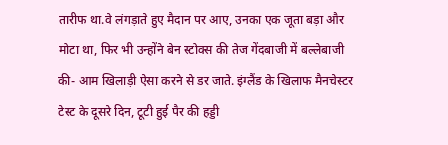तारीफ था.वे लंगड़ाते हुए मैदान पर आए, उनका एक जूता बड़ा और मोटा था, फिर भी उन्होंने बेन स्टोक्स की तेज गेंदबाजी में बल्लेबाजी की- आम खिलाड़ी ऐसा करने से डर जाते. इंग्लैंड के खिलाफ मैनचेस्टर टेस्ट के दूसरे दिन, टूटी हुई पैर की हड्डी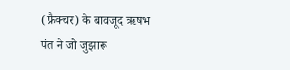(फ्रैक्चर) के बावजूद ऋषभ पंत ने जो जुझारू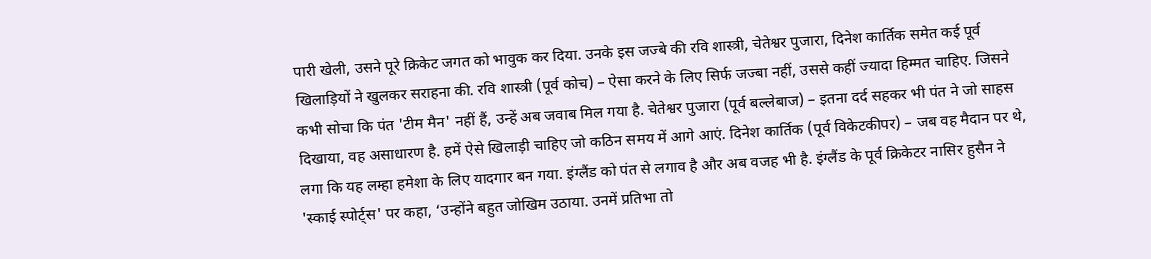पारी खेली, उसने पूरे क्रिकेट जगत को भावुक कर दिया. उनके इस जज्बे की रवि शास्त्री, चेतेश्वर पुजारा, दिनेश कार्तिक समेत कई पूर्व खिलाड़ियों ने खुलकर सराहना की. रवि शास्त्री (पूर्व कोच) – ऐसा करने के लिए सिर्फ जज्बा नहीं, उससे कहीं ज्यादा हिम्मत चाहिए. जिसने कभी सोचा कि पंत 'टीम मैन' नहीं हैं, उन्हें अब जवाब मिल गया है. चेतेश्वर पुजारा (पूर्व बल्लेबाज) – इतना दर्द सहकर भी पंत ने जो साहस दिखाया, वह असाधारण है. हमें ऐसे खिलाड़ी चाहिए जो कठिन समय में आगे आएं. दिनेश कार्तिक (पूर्व विकेटकीपर) – जब वह मैदान पर थे, लगा कि यह लम्हा हमेशा के लिए यादगार बन गया. इंग्लैंड को पंत से लगाव है और अब वजह भी है. इंग्लैंड के पूर्व क्रिकेटर नासिर हुसैन ने 'स्काई स्पोर्ट्स' पर कहा, ‘उन्होंने बहुत जोखिम उठाया. उनमें प्रतिभा तो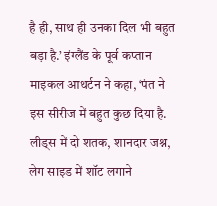है ही, साथ ही उनका दिल भी बहुत बड़ा है.’ इंग्लैंड के पूर्व कप्तान माइकल आथर्टन ने कहा, ‘पंत ने इस सीरीज में बहुत कुछ दिया है. लीड्स में दो शतक, शानदार जश्न, लेग साइड में शॉट लगाने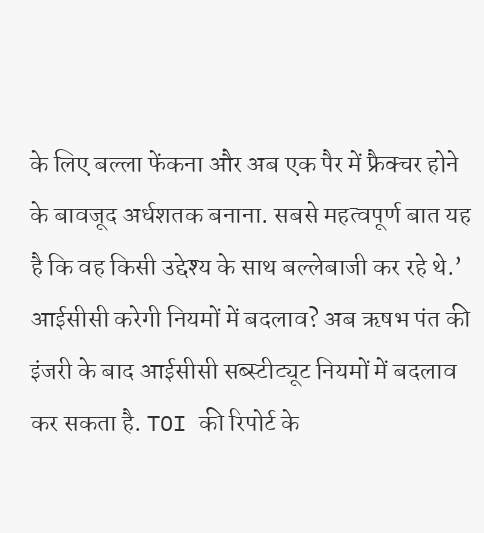के लिए बल्ला फेंकना और अब एक पैर में फ्रैक्चर होने के बावजूद अर्धशतक बनाना. सबसे महत्वपूर्ण बात यह है कि वह किसी उद्देश्य के साथ बल्लेबाजी कर रहे थे.’ आईसीसी करेगी नियमों में बदलाव? अब ऋषभ पंत की इंजरी के बाद आईसीसी सब्स्टीट्यूट नियमों में बदलाव कर सकता है. TOI की रिपोर्ट के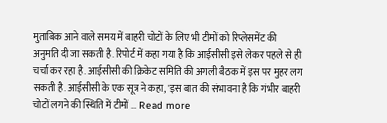मुताबिक आने वाले समय में बाहरी चोटों के लिए भी टीमों को रिप्लेसमेंट की अनुमति दी जा सकती है. रिपोर्ट में कहा गया है कि आईसीसी इसे लेकर पहले से ही चर्चा कर रहा है. आईसीसी की क्रिकेट समिति की अगली बैठक में इस पर मुहर लग सकती है. आईसीसी के एक सूत्र ने कहा, 'इस बात की संभावना है कि गंभीर बाहरी चोटों लगने की स्थिति में टीमों … Read more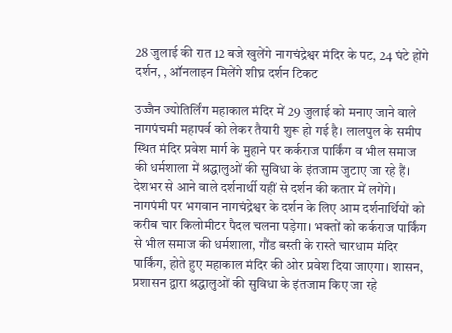28 जुलाई की रात 12 बजे खुलेंगे नागचंद्रेश्वर मंदिर के पट, 24 घंटे होंगे दर्शन, , ऑनलाइन मिलेंगे शीघ्र दर्शन टिकट

उज्जैन ज्योतिर्लिंग महाकाल मंदिर में 29 जुलाई को मनाए जाने वाले नागपंचमी महापर्व को लेकर तैयारी शुरू हो गई है। लालपुल के समीप स्थित मंदिर प्रवेश मार्ग के मुहाने पर कर्कराज पार्किंग व भील समाज की धर्मशाला में श्रद्धालुओं की सुविधा के इंतजाम जुटाए जा रहे हैं। देशभर से आने वाले दर्शनार्थी यहीं से दर्शन की कतार में लगेंगे। नागपंमी पर भगवान नागचंद्रेश्वर के दर्शन के लिए आम दर्शनार्थियों को करीब चार किलोमीटर पैदल चलना पड़ेगा। भक्तों को कर्कराज पार्किंग से भील समाज की धर्मशाला, गौंड बस्ती के रास्ते चारधाम मंदिर पार्किंग, होते हुए महाकाल मंदिर की ओर प्रवेश दिया जाएगा। शासन, प्रशासन द्वारा श्रद्धालुओं की सुविधा के इंतजाम किए जा रहे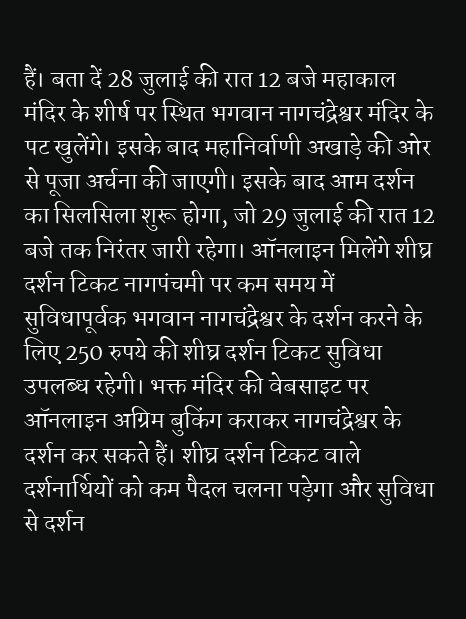हैं। बता दें 28 जुलाई की रात 12 बजे महाकाल मंदिर के शीर्ष पर स्थित भगवान नागचंद्रेश्वर मंदिर के पट खुलेंगे। इसके बाद महानिर्वाणी अखाड़े की ओर से पूजा अर्चना की जाएगी। इसके बाद आम दर्शन का सिलसिला शुरू होगा, जो 29 जुलाई की रात 12 बजे तक निरंतर जारी रहेगा। ऑनलाइन मिलेंगे शीघ्र दर्शन टिकट नागपंचमी पर कम समय में सुविधापूर्वक भगवान नागचंद्रेश्वर के दर्शन करने के लिए 250 रुपये की शीघ्र दर्शन टिकट सुविधा उपलब्ध रहेगी। भक्त मंदिर की वेबसाइट पर ऑनलाइन अग्रिम बुकिंग कराकर नागचंद्रेश्वर के दर्शन कर सकते हैं। शीघ्र दर्शन टिकट वाले दर्शनार्थियों को कम पैदल चलना पड़ेगा और सुविधा से दर्शन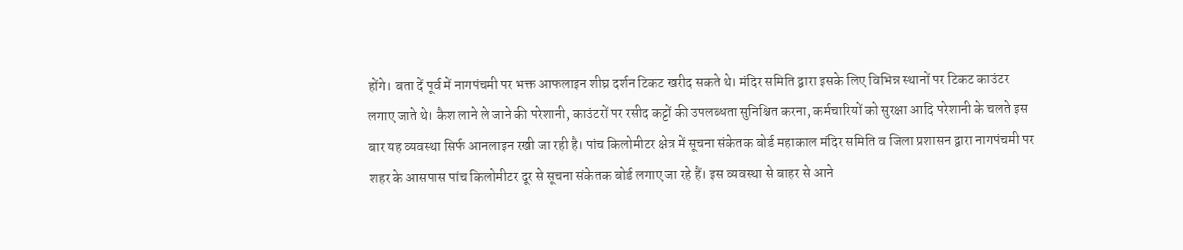होंगे। बता दें पूर्व में नागपंचमी पर भक्त आफलाइन शीघ्र दर्शन टिकट खरीद सकते थे। मंदिर समिति द्वारा इसके लिए विभिन्न स्थानों पर टिकट काउंटर लगाए जाते थे। कैश लाने ले जाने की परेशानी, काउंटरों पर रसीद कट्टों की उपलब्धता सुनिश्चित करना, कर्मचारियों को सुरक्षा आदि परेशानी के चलते इस बार यह व्यवस्था सिर्फ आनलाइन रखी जा रही है। पांच किलोमीटर क्षेत्र में सूचना संकेतक बोर्ड महाकाल मंदिर समिति व जिला प्रशासन द्वारा नागपंचमी पर शहर के आसपास पांच किलोमीटर दूर से सूचना संकेतक बोर्ड लगाए जा रहे हैं। इस व्यवस्था से बाहर से आने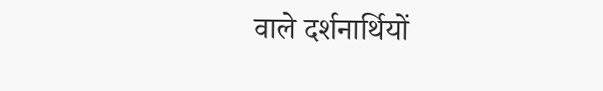वाले दर्शनार्थियों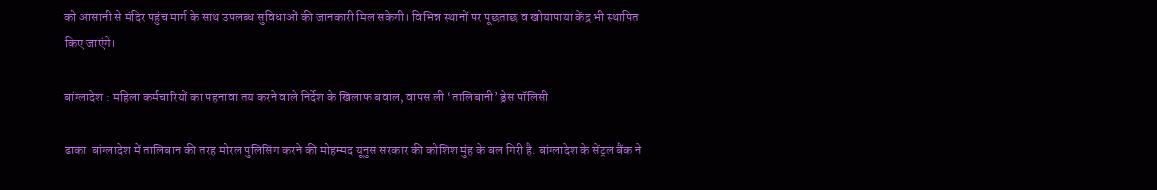को आसानी से मंदिर पहुंच मार्ग के साथ उपलब्ध सुविधाओं की जानकारी मिल सकेगी। विभिन्न स्थानों पर पूछताछ व खोयापाया केंद्र भी स्थापित किए जाएंगे।

बांग्लादेश : महिला कर्मचारियों का पहनावा तय करने वाले निर्देश के खिलाफ बवाल, वापस ली ‘तालिबानी’ ड्रेस पॉलिसी

ढाका  बांग्लादेश में तालिबान की तरह मोरल पुलिसिंग करने की मोहम्मद यूनुस सरकार की कोशिश मुंह के बल गिरी है. बांग्लादेश के सेंट्रल बैंक ने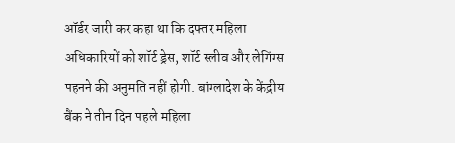ऑर्डर जारी कर कहा था कि दफ्तर महिला अधिकारियों को शॉर्ट ड्रेस, शॉर्ट स्लीव और लेगिंग्स पहनने की अनुमति नहीं होगी. बांग्लादेश के केंद्रीय बैंक ने तीन दिन पहले महिला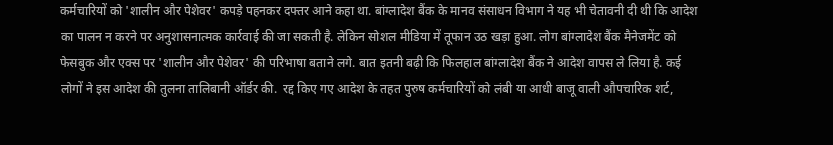कर्मचारियों को 'शालीन और पेशेवर' कपड़े पहनकर दफ्तर आने कहा था. बांग्लादेश बैंक के मानव संसाधन विभाग ने यह भी चेतावनी दी थी कि आदेश का पालन न करने पर अनुशासनात्मक कार्रवाई की जा सकती है. लेकिन सोशल मीडिया में तूफान उठ खड़ा हुआ. लोग बांग्लादेश बैंक मैनेजमेंट को फेसबुक और एक्स पर 'शालीन और पेशेवर' की परिभाषा बताने लगे. बात इतनी बढ़ी कि फिलहाल बांग्लादेश बैंक ने आदेश वापस ले लिया है. कई लोगों ने इस आदेश की तुलना तालिबानी ऑर्डर की.  रद्द किए गए आदेश के तहत पुरुष कर्मचारियों को लंबी या आधी बाजू वाली औपचारिक शर्ट,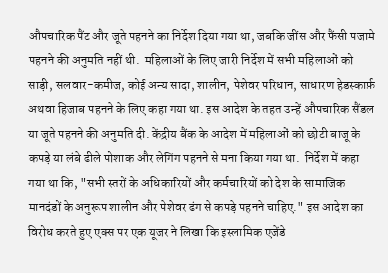औपचारिक पैंट और जूते पहनने का निर्देश दिया गया था, जबकि जींस और फैंसी पजामे पहनने की अनुमति नहीं थी.  महिलाओं के लिए जारी निर्देश में सभी महिलाओं को साड़ी, सलवार-कमीज, कोई अन्य सादा, शालीन, पेशेवर परिधान, साधारण हेडस्कार्फ़ अथवा हिजाब पहनने के लिए कहा गया था. इस आदेश के तहत उन्हें औपचारिक सैंडल या जूते पहनने की अनुमति दी. केंद्रीय बैंक के आदेश में महिलाओं को छोटी बाजू के कपड़े या लंबे ढीले पोशाक और लेगिंग पहनने से मना किया गया था.  निर्देश में कहा गया था कि, "सभी स्तरों के अधिकारियों और कर्मचारियों को देश के सामाजिक मानदंडों के अनुरूप शालीन और पेशेवर ढंग से कपड़े पहनने चाहिए." इस आदेश का विरोध करते हुए एक्स पर एक यूजर ने लिखा कि इस्लामिक एजेंडे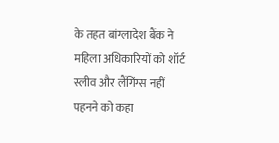के तहत बांग्लादेश बैंक ने महिला अधिकारियों को शॉर्ट स्लीव और लैंगिंग्स नहीं पहनने को कहा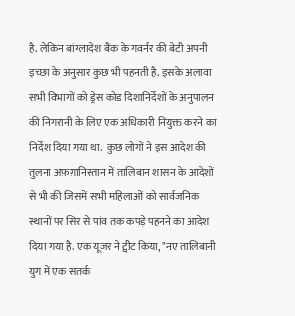है. लेकिन बांग्लादेश बैंक के गवर्नर की बेटी अपनी इच्छा के अनुसार कुछ भी पहनती है. इसके अलावा सभी विभागों को ड्रेस कोड दिशानिर्देशों के अनुपालन की निगरानी के लिए एक अधिकारी नियुक्त करने का निर्देश दिया गया था.  कुछ लोगों ने इस आदेश की तुलना अफ़ग़ानिस्तान में तालिबान शासन के आदेशों से भी की जिसमें सभी महिलाओं को सार्वजनिक स्थानों पर सिर से पांव तक कपड़े पहनने का आदेश दिया गया है. एक यूजर ने ट्वीट किया, "नए तालिबानी युग में एक सतर्क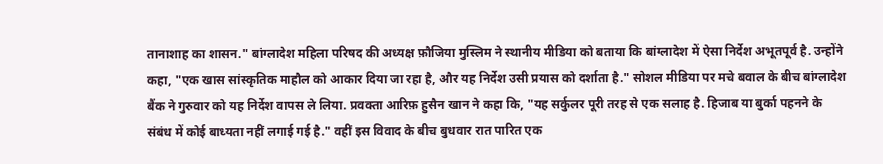तानाशाह का शासन." बांग्लादेश महिला परिषद की अध्यक्ष फ़ौजिया मुस्लिम ने स्थानीय मीडिया को बताया कि बांग्लादेश में ऐसा निर्देश अभूतपूर्व है. उन्होंने कहा, "एक खास सांस्कृतिक माहौल को आकार दिया जा रहा है, और यह निर्देश उसी प्रयास को दर्शाता है." सोशल मीडिया पर मचे बवाल के बीच बांग्लादेश बैंक ने गुरुवार को यह निर्देश वापस ले लिया. प्रवक्ता आरिफ़ हुसैन खान ने कहा कि, "यह सर्कुलर पूरी तरह से एक सलाह है. हिजाब या बुर्का पहनने के संबंध में कोई बाध्यता नहीं लगाई गई है." वहीं इस विवाद के बीच बुधवार रात पारित एक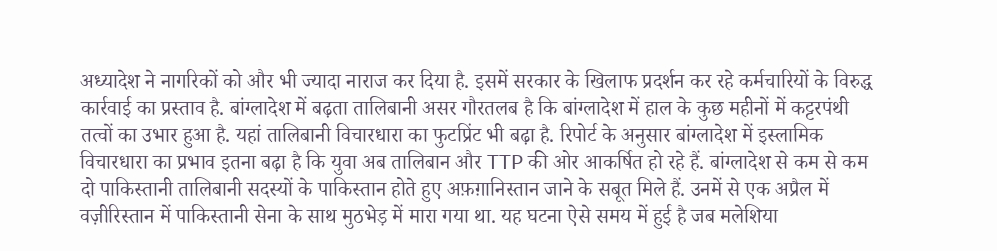अध्यादेश ने नागरिकों को और भी ज्यादा नाराज कर दिया है. इसमें सरकार के खिलाफ प्रदर्शन कर रहे कर्मचारियों के विरुद्ध कार्रवाई का प्रस्ताव है. बांग्लादेश में बढ़ता तालिबानी असर गौरतलब है कि बांग्लादेश में हाल के कुछ महीनों में कट्टरपंथी तत्वों का उभार हुआ है. यहां तालिबानी विचारधारा का फुटप्रिंट भी बढ़ा है. रिपोर्ट के अनुसार बांग्लादेश में इस्लामिक विचारधारा का प्रभाव इतना बढ़ा है कि युवा अब तालिबान और TTP की ओर आकर्षित हो रहे हैं. बांग्लादेश से कम से कम दो पाकिस्तानी तालिबानी सदस्यों के पाकिस्तान होते हुए अफ़ग़ानिस्तान जाने के सबूत मिले हैं. उनमें से एक अप्रैल में वज़ीरिस्तान में पाकिस्तानी सेना के साथ मुठभेड़ में मारा गया था. यह घटना ऐसे समय में हुई है जब मलेशिया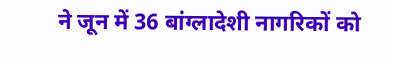ने जून में 36 बांग्लादेशी नागरिकों को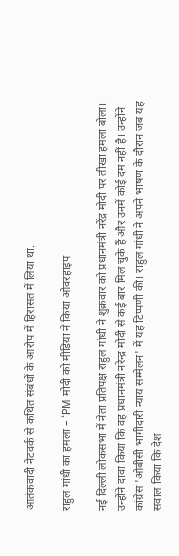आतंकवादी नेटवर्क से कथित संबंधों के आरोप में हिरासत में लिया था.

राहुल गांधी का हमला – ‘PM मोदी को मीडिया ने किया ओवरहाइप

नई दिल्ली लोकसभा में नेता प्रतिपक्ष राहुल गांधी ने शुक्रवार को प्रधानमंत्री नरेंद्र मोदी पर तीखा हमला बोला। उन्होंने दावा किया कि वह प्रधानमंत्री नरेन्द्र मोदी से कई बार मिल चुके हैं और उनमें कोई दम नहीं है। उन्होंने कांग्रेस 'ओबीसी भागीदारी न्याय सम्मेलन' में यह टिप्पणी की। राहुल गांधी ने अपने भाषण के दौरान जब यह सवाल किया कि देश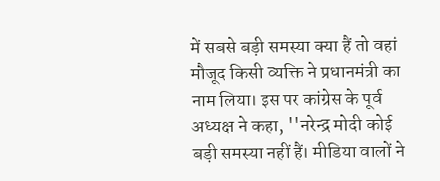में सबसे बड़ी समस्या क्या हैं तो वहां मौजूद किसी व्यक्ति ने प्रधानमंत्री का नाम लिया। इस पर कांग्रेस के पूर्व अध्यक्ष ने कहा, ''नरेन्द्र मोदी कोई बड़ी समस्या नहीं हैं। मीडिया वालों ने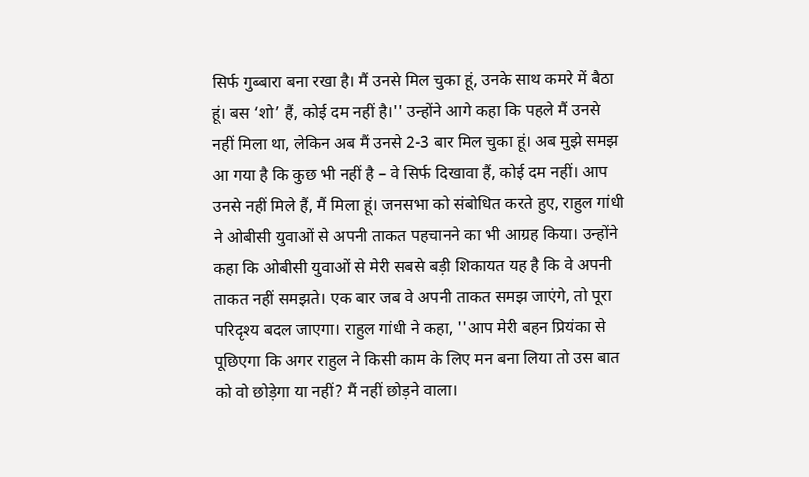सिर्फ गुब्बारा बना रखा है। मैं उनसे मिल चुका हूं, उनके साथ कमरे में बैठा हूं। बस ‘शो’ हैं, कोई दम नहीं है।'' उन्होंने आगे कहा कि पहले मैं उनसे नहीं मिला था, लेकिन अब मैं उनसे 2-3 बार मिल चुका हूं। अब मुझे समझ आ गया है कि कुछ भी नहीं है – वे सिर्फ दिखावा हैं, कोई दम नहीं। आप उनसे नहीं मिले हैं, मैं मिला हूं। जनसभा को संबोधित करते हुए, राहुल गांधी ने ओबीसी युवाओं से अपनी ताकत पहचानने का भी आग्रह किया। उन्होंने कहा कि ओबीसी युवाओं से मेरी सबसे बड़ी शिकायत यह है कि वे अपनी ताकत नहीं समझते। एक बार जब वे अपनी ताकत समझ जाएंगे, तो पूरा परिदृश्य बदल जाएगा। राहुल गांधी ने कहा, ''आप मेरी बहन प्रियंका से पूछिएगा कि अगर राहुल ने किसी काम के लिए मन बना लिया तो उस बात को वो छोड़ेगा या नहीं? मैं नहीं छोड़ने वाला।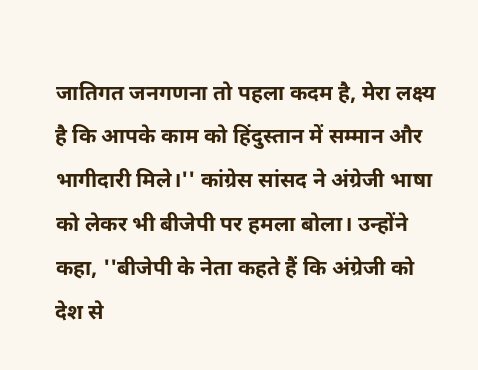जातिगत जनगणना तो पहला कदम है, मेरा लक्ष्य है कि आपके काम को हिंदुस्तान में सम्मान और भागीदारी मिले।'' कांग्रेस सांसद ने अंग्रेजी भाषा को लेकर भी बीजेपी पर हमला बोला। उन्होंने कहा, ''बीजेपी के नेता कहते हैं कि अंग्रेजी को देश से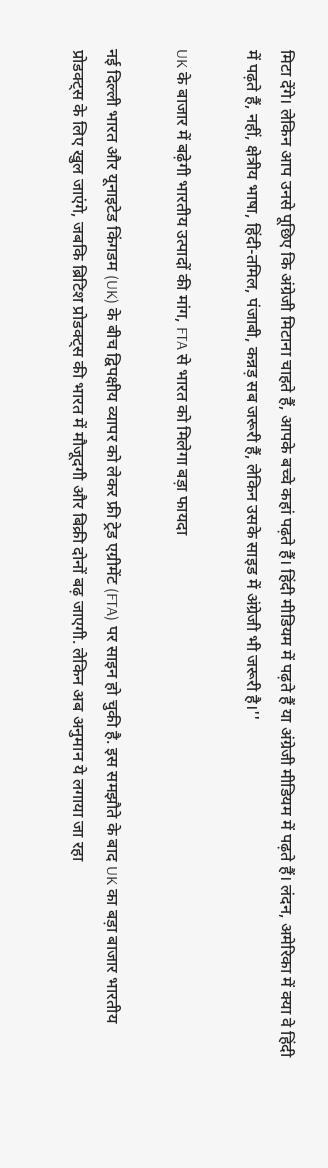मिटा देंगे। लेकिन आप उनसे पूछिए कि अंग्रेजी मिटाना चाहते हैं, आपके बच्चे कहां पढ़ते हैं। हिंदी मीडियम में पढ़ते हैं या अंग्रेजी मीडियम में पढ़ते हैं। लंदन, अमेरिका में क्या वे हिंदी में पढ़ते हैं, नहीं, क्षेत्रीय भाषा, हिंदी-तमिल, पंजाबी, कन्नड़ सब जरूरी हैं, लेकिन उसके साइड में अंग्रेजी भी जरूरी है।''

UK के बाजार में बढ़ेगी भारतीय उत्पादों की मांग, FTA से भारत को मिलेगा बड़ा फायदा

नई दिल्ली भारत और यूनाइटेड किंगडम (UK) के बीच द्विपक्षीय व्यापर को लेकर फ्री ट्रेड एग्रीमेंट (FTA) पर साइन हो चुकी है. इस समझौते के बाद UK का बड़ा बाजार भारतीय प्रोडक्ट्स के लिए खुल जाएंगे, जबकि ब्रिटिश प्रोडक्ट्स की भारत में मौजूदगी और बिक्री दोनों बढ़ जाएगी. लेकिन अब अनुमान ये लगाया जा रहा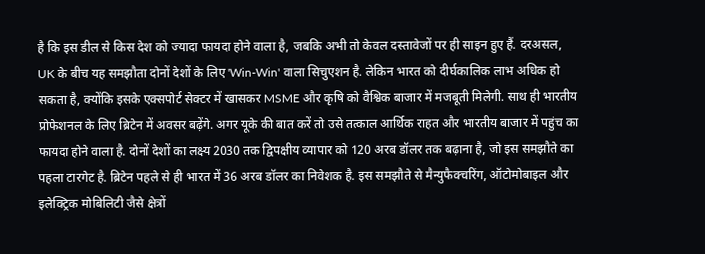है कि इस डील से किस देश को ज्यादा फायदा होने वाला है, जबकि अभी तो केवल दस्तावेजों पर ही साइन हुए हैं. दरअसल, UK के बीच यह समझौता दोनों देशों के लिए 'Win-Win' वाला सिचुएशन है. लेकिन भारत को दीर्घकालिक लाभ अधिक हो सकता है, क्योंकि इसके एक्सपोर्ट सेक्टर में खासकर MSME और कृषि को वैश्विक बाजार में मजबूती मिलेगी. साथ ही भारतीय प्रोफेशनल के लिए ब्रिटेन में अवसर बढ़ेंगे. अगर यूके की बात करें तो उसे तत्काल आर्थिक राहत और भारतीय बाजार में पहुंच का फायदा होने वाला है. दोनों देशों का लक्ष्य 2030 तक द्विपक्षीय व्यापार को 120 अरब डॉलर तक बढ़ाना है, जो इस समझौते का पहला टारगेट है. ब्रिटेन पहले से ही भारत में 36 अरब डॉलर का निवेशक है. इस समझौते से मैन्युफैक्चरिंग, ऑटोमोबाइल और इलेक्ट्रिक मोबिलिटी जैसे क्षेत्रों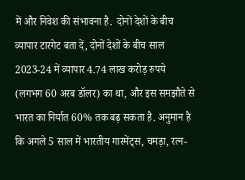में और निवेश की संभावना है.  दोनों देशों के बीच व्यापार टारगेट बता दें, दोनों देशों के बीच साल 2023-24 में व्यापार 4.74 लाख करोड़ रुपये (लगभग 60 अरब डॉलर) का था, और इस समझौते से भारत का निर्यात 60% तक बढ़ सकता है. अनुमान है कि अगले 5 साल में भारतीय गारमेंट्स, चमड़ा, रत्न-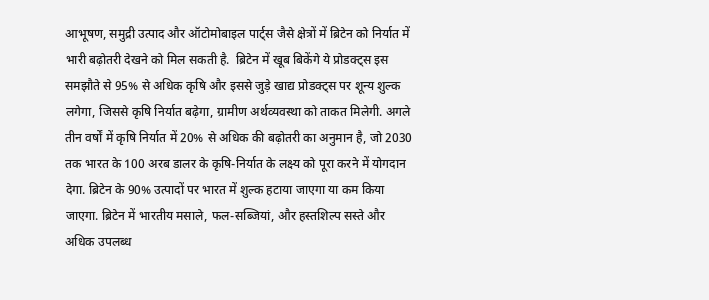आभूषण, समुद्री उत्पाद और ऑटोमोबाइल पार्ट्स जैसे क्षेत्रों में ब्रिटेन को निर्यात में भारी बढ़ोतरी देखने को मिल सकती है.  ब्रिटेन में खूब बिकेंगे ये प्रोडक्ट्स इस समझौते से 95% से अधिक कृषि और इससे जुड़े खाद्य प्रोडक्ट्स पर शून्य शुल्क लगेगा, जिससे कृषि निर्यात बढ़ेगा, ग्रामीण अर्थव्यवस्था को ताकत मिलेगी. अगले तीन वर्षों में कृषि निर्यात में 20% से अधिक की बढ़ोतरी का अनुमान है, जो 2030 तक भारत के 100 अरब डालर के कृषि-निर्यात के लक्ष्य को पूरा करने में योगदान देगा. ब्रिटेन के 90% उत्पादों पर भारत में शुल्क हटाया जाएगा या कम किया जाएगा. ब्रिटेन में भारतीय मसाले, फल-सब्जियां, और हस्तशिल्प सस्ते और अधिक उपलब्ध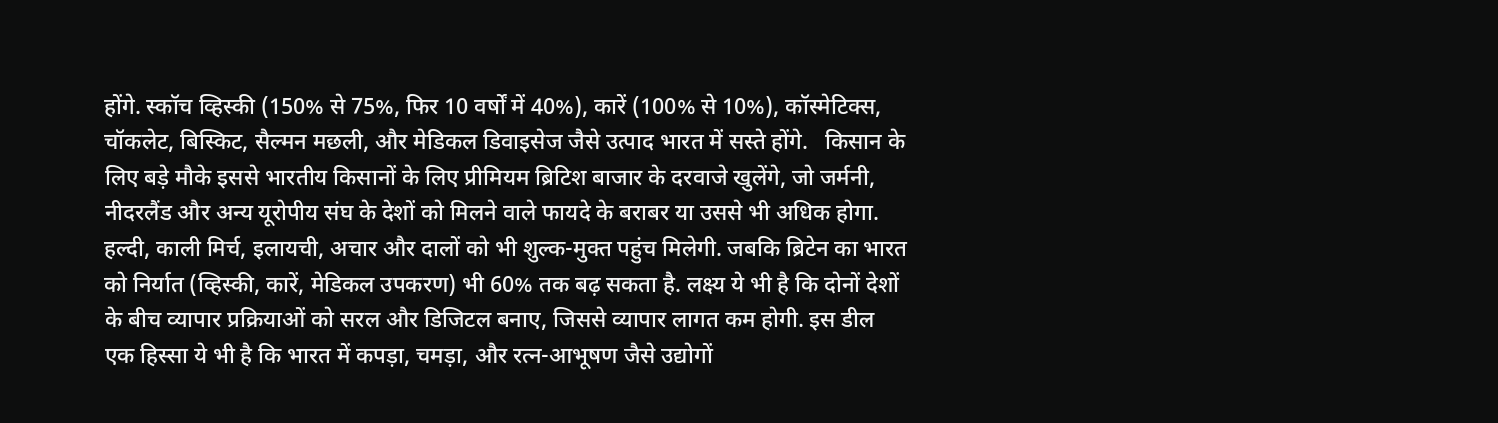होंगे. स्कॉच व्हिस्की (150% से 75%, फिर 10 वर्षों में 40%), कारें (100% से 10%), कॉस्मेटिक्स, चॉकलेट, बिस्किट, सैल्मन मछली, और मेडिकल डिवाइसेज जैसे उत्पाद भारत में सस्ते होंगे.   किसान के लिए बड़े मौके इससे भारतीय किसानों के लिए प्रीमियम ब्रिटिश बाजार के दरवाजे खुलेंगे, जो जर्मनी, नीदरलैंड और अन्य यूरोपीय संघ के देशों को मिलने वाले फायदे के बराबर या उससे भी अधिक होगा. हल्दी, काली मिर्च, इलायची, अचार और दालों को भी शुल्क-मुक्त पहुंच मिलेगी. जबकि ब्रिटेन का भारत को निर्यात (व्हिस्की, कारें, मेडिकल उपकरण) भी 60% तक बढ़ सकता है. लक्ष्य ये भी है कि दोनों देशों के बीच व्यापार प्रक्रियाओं को सरल और डिजिटल बनाए, जिससे व्यापार लागत कम होगी. इस डील एक हिस्सा ये भी है कि भारत में कपड़ा, चमड़ा, और रत्न-आभूषण जैसे उद्योगों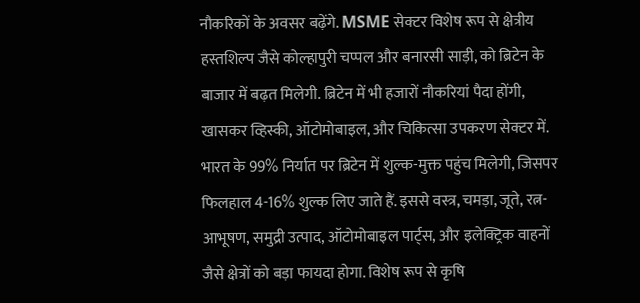नौकरिकों के अवसर बढ़ेंगे. MSME सेक्टर विशेष रूप से क्षेत्रीय हस्तशिल्प जैसे कोल्हापुरी चप्पल और बनारसी साड़ी, को ब्रिटेन के बाजार में बढ़त मिलेगी. ब्रिटेन में भी हजारों नौकरियां पैदा होंगी, खासकर व्हिस्की, ऑटोमोबाइल, और चिकित्सा उपकरण सेक्टर में.  भारत के 99% निर्यात पर ब्रिटेन में शुल्क-मुक्त पहुंच मिलेगी, जिसपर फिलहाल 4-16% शुल्क लिए जाते हैं. इससे वस्त्र, चमड़ा, जूते, रत्न-आभूषण, समुद्री उत्पाद, ऑटोमोबाइल पार्ट्स, और इलेक्ट्रिक वाहनों जैसे क्षेत्रों को बड़ा फायदा होगा. विशेष रूप से कृषि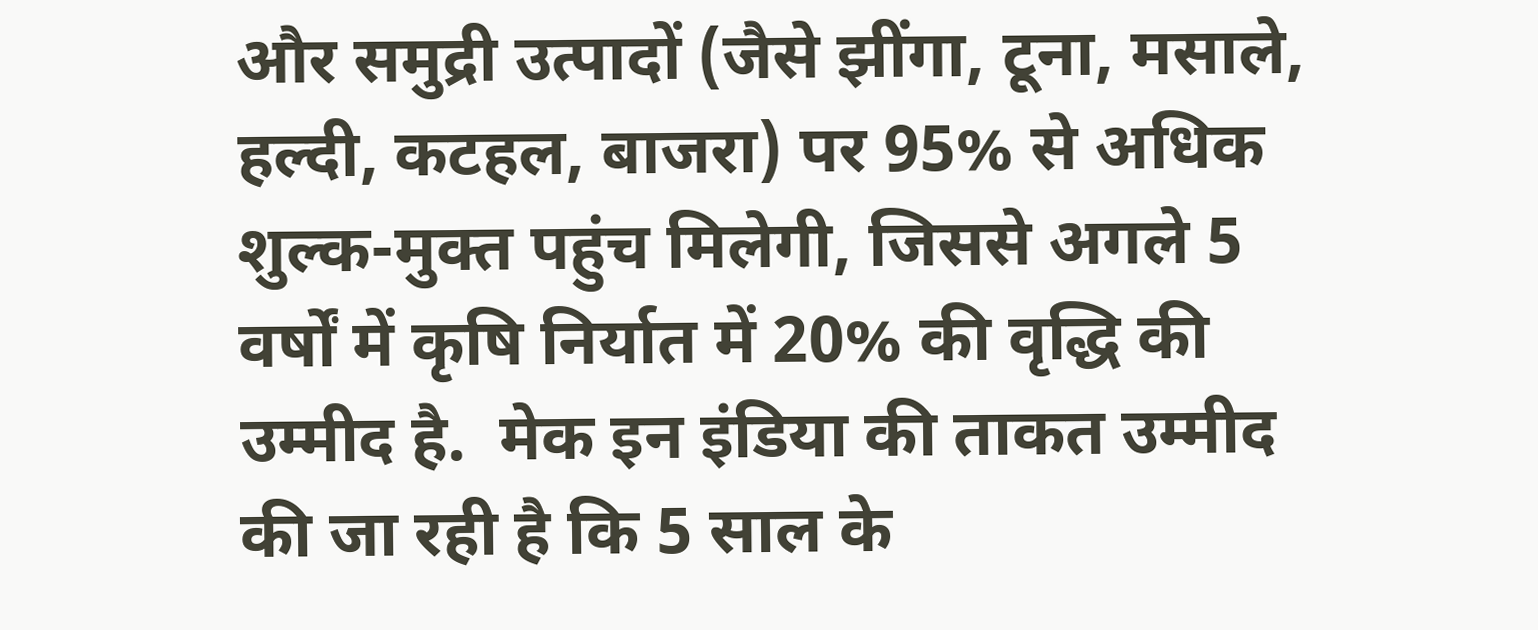और समुद्री उत्पादों (जैसे झींगा, टूना, मसाले, हल्दी, कटहल, बाजरा) पर 95% से अधिक शुल्क-मुक्त पहुंच मिलेगी, जिससे अगले 5 वर्षों में कृषि निर्यात में 20% की वृद्धि की उम्मीद है.  मेक इन इंडिया की ताकत उम्मीद की जा रही है कि 5 साल के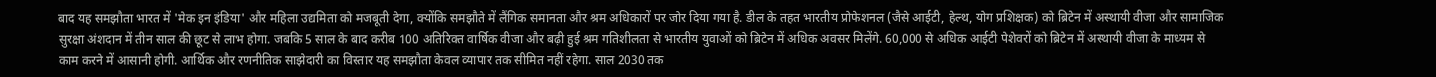बाद यह समझौता भारत में 'मेक इन इंडिया' और महिला उद्यमिता को मजबूती देगा, क्योंकि समझौते में लैंगिक समानता और श्रम अधिकारों पर जोर दिया गया है. डील के तहत भारतीय प्रोफेशनल (जैसे आईटी, हेल्थ, योग प्रशिक्षक) को ब्रिटेन में अस्थायी वीजा और सामाजिक सुरक्षा अंशदान में तीन साल की छूट से लाभ होगा. जबकि 5 साल के बाद करीब 100 अतिरिक्त वार्षिक वीजा और बढ़ी हुई श्रम गतिशीलता से भारतीय युवाओं को ब्रिटेन में अधिक अवसर मिलेंगे. 60,000 से अधिक आईटी पेशेवरों को ब्रिटेन में अस्थायी वीजा के माध्यम से काम करने में आसानी होगी. आर्थिक और रणनीतिक साझेदारी का विस्तार यह समझौता केवल व्यापार तक सीमित नहीं रहेगा. साल 2030 तक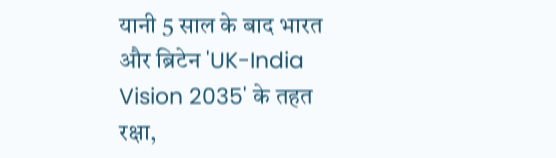यानी 5 साल के बाद भारत और ब्रिटेन 'UK-India Vision 2035' के तहत रक्षा,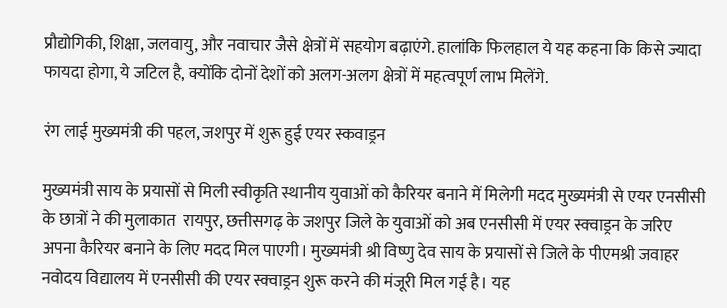प्रौद्योगिकी, शिक्षा, जलवायु, और नवाचार जैसे क्षेत्रों में सहयोग बढ़ाएंगे. हालांकि फिलहाल ये यह कहना कि किसे ज्यादा फायदा होगा, ये जटिल है, क्योंकि दोनों देशों को अलग-अलग क्षेत्रों में महत्वपूर्ण लाभ मिलेंगे.

रंग लाई मुख्यमंत्री की पहल, जशपुर में शुरू हुई एयर स्कवाड्रन

मुख्यमंत्री साय के प्रयासों से मिली स्वीकृति स्थानीय युवाओं को कैरियर बनाने में मिलेगी मदद मुख्यमंत्री से एयर एनसीसी के छात्रों ने की मुलाकात  रायपुर, छत्तीसगढ़ के जशपुर जिले के युवाओं को अब एनसीसी में एयर स्क्वाड्रन के जरिए अपना कैरियर बनाने के लिए मदद मिल पाएगी। मुख्यमंत्री श्री विष्णु देव साय के प्रयासों से जिले के पीएमश्री जवाहर नवोदय विद्यालय में एनसीसी की एयर स्क्वाड्रन शुरू करने की मंजूरी मिल गई है। यह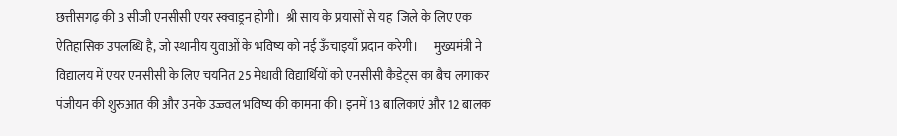छत्तीसगढ़ की 3 सीजी एनसीसी एयर स्क्वाड्रन होगी।  श्री साय के प्रयासों से यह  जिले के लिए एक ऐतिहासिक उपलब्धि है, जो स्थानीय युवाओं के भविष्य को नई ऊँचाइयाँ प्रदान करेगी।      मुख्यमंत्री ने विद्यालय में एयर एनसीसी के लिए चयनित 25 मेधावी विद्यार्थियों को एनसीसी कैडेट्स का बैच लगाकर पंजीयन की शुरुआत की और उनके उज्ज्वल भविष्य की कामना की। इनमें 13 बालिकाएं और 12 बालक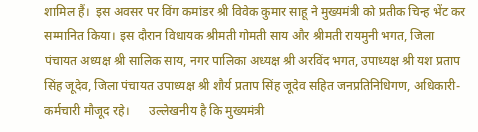शामिल हैं।  इस अवसर पर विंग कमांडर श्री विवेक कुमार साहू ने मुख्यमंत्री को प्रतीक चिन्ह भेंट कर सम्मानित किया। इस दौरान विधायक श्रीमती गोमती साय और श्रीमती रायमुनी भगत, जिला पंचायत अध्यक्ष श्री सालिक साय, नगर पालिका अध्यक्ष श्री अरविंद भगत, उपाध्यक्ष श्री यश प्रताप  सिंह जूदेव, जिला पंचायत उपाध्यक्ष श्री शौर्य प्रताप सिंह जूदेव सहित जनप्रतिनिधिगण, अधिकारी-कर्मचारी मौजूद रहे।      उल्लेखनीय है कि मुख्यमंत्री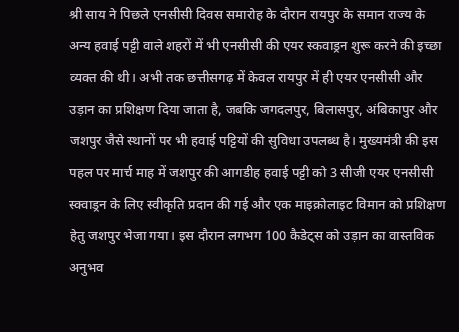श्री साय ने पिछले एनसीसी दिवस समारोह के दौरान रायपुर के समान राज्य के अन्य हवाई पट्टी वाले शहरों में भी एनसीसी की एयर स्कवाड्रन शुरू करने की इच्छा व्यक्त की थी। अभी तक छत्तीसगढ़ में केवल रायपुर में ही एयर एनसीसी और उड़ान का प्रशिक्षण दिया जाता है, जबकि जगदलपुर, बिलासपुर, अंबिकापुर और जशपुर जैसे स्थानों पर भी हवाई पट्टियों की सुविधा उपलब्ध है। मुख्यमंत्री की इस पहल पर मार्च माह में जशपुर की आगडीह हवाई पट्टी को 3 सीजी एयर एनसीसी स्क्वाड्रन के लिए स्वीकृति प्रदान की गई और एक माइक्रोलाइट विमान को प्रशिक्षण हेतु जशपुर भेजा गया। इस दौरान लगभग 100 कैडेट्स को उड़ान का वास्तविक अनुभव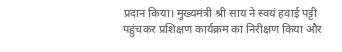प्रदान किया। मुख्यमंत्री श्री साय ने स्वयं हवाई पट्टी पहुंचकर प्रशिक्षण कार्यक्रम का निरीक्षण किया और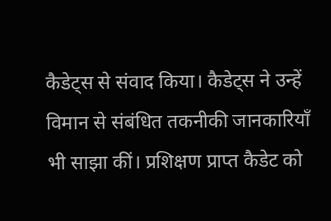कैडेट्स से संवाद किया। कैडेट्स ने उन्हें विमान से संबंधित तकनीकी जानकारियाँ भी साझा कीं। प्रशिक्षण प्राप्त कैडेट को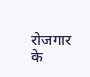रोजगार के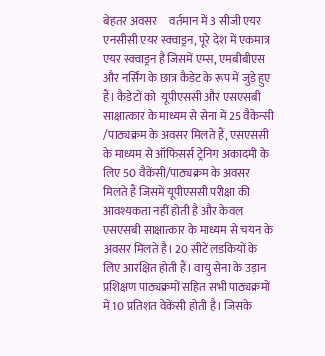बेहतर अवसर     वर्तमान में 3 सीजी एयर एनसीसी एयर स्क्वाड्रन, पूरे देश में एकमात्र एयर स्क्वाड्रन है जिसमें एम्स, एमबीबीएस और नर्सिंग के छात्र कैडेट के रूप में जुड़े हुए हैं। कैडेटों को  यूपीएससी और एसएसबी साक्षात्कार के माध्यम से सेना में 25 वैकेन्सी /पाठ्यक्रम के अवसर मिलते हैं, एसएससी के माध्यम से ऑफिसर्स ट्रेनिग अकादमी के लिए 50 वैकेंसी/पाठ्यक्रम के अवसर मिलते हैं जिसमें यूपीएससी परीक्षा की आवश्यकता नहीं होती है और केवल एसएसबी साक्षात्कार के माध्यम से चयन के अवसर मिलते है। 20 सीटें लडकियों के लिए आरक्षित होती हैं। वायु सेना के उड़ान प्रशिक्षण पाठ्यक्रमों सहित सभी पाठ्यक्रमों में 10 प्रतिशत वेकेंसी होती है। जिसके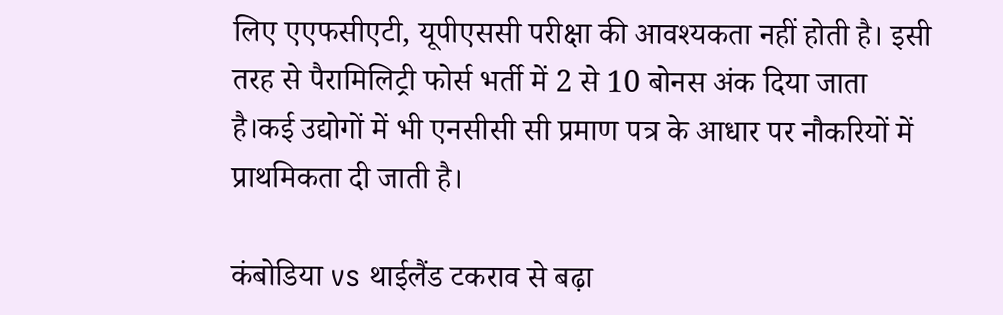लिए एएफसीएटी, यूपीएससी परीक्षा की आवश्यकता नहीं होती है। इसी तरह से पैरामिलिट्री फोर्स भर्ती में 2 से 10 बोनस अंक दिया जाता है।कई उद्योगों में भी एनसीसी सी प्रमाण पत्र के आधार पर नौकरियों में प्राथमिकता दी जाती है।

कंबोडिया vs थाईलैंड टकराव से बढ़ा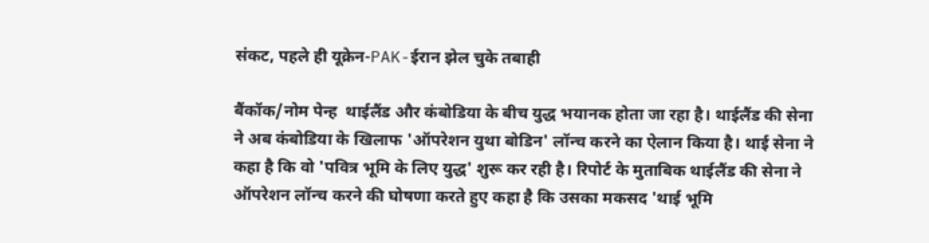संकट, पहले ही यूक्रेन-PAK-ईरान झेल चुके तबाही

बैंकॉक/नोम पेन्ह  थाईलैंड और कंबोडिया के बीच युद्ध भयानक होता जा रहा है। थाईलैंड की सेना ने अब कंबोडिया के खिलाफ 'ऑपरेशन युथा बोडिन' लॉन्च करने का ऐलान किया है। थाई सेना ने कहा है कि वो 'पवित्र भूमि के लिए युद्ध' शुरू कर रही है। रिपोर्ट के मुताबिक थाईलैंड की सेना ने ऑपरेशन लॉन्च करने की घोषणा करते हुए कहा है कि उसका मकसद 'थाई भूमि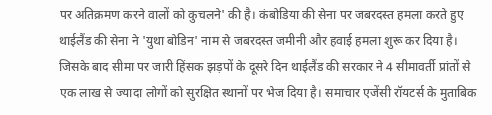पर अतिक्रमण करने वालों को कुचलने' की है। कंबोडिया की सेना पर जबरदस्त हमला करते हुए थाईलैंड की सेना ने 'युथा बोडिन' नाम से जबरदस्त जमीनी और हवाई हमला शुरू कर दिया है। जिसके बाद सीमा पर जारी हिंसक झड़पों के दूसरे दिन थाईलैंड की सरकार ने 4 सीमावर्ती प्रांतों से एक लाख से ज्यादा लोगों को सुरक्षित स्थानों पर भेज दिया है। समाचार एजेंसी रॉयटर्स के मुताबिक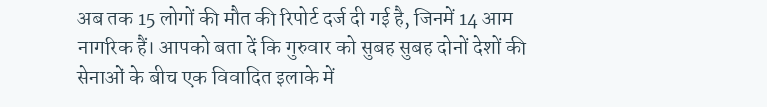अब तक 15 लोगों की मौत की रिपोर्ट दर्ज दी गई है, जिनमें 14 आम नागरिक हैं। आपको बता दें कि गुरुवार को सुबह सुबह दोनों देशों की सेनाओं के बीच एक विवादित इलाके में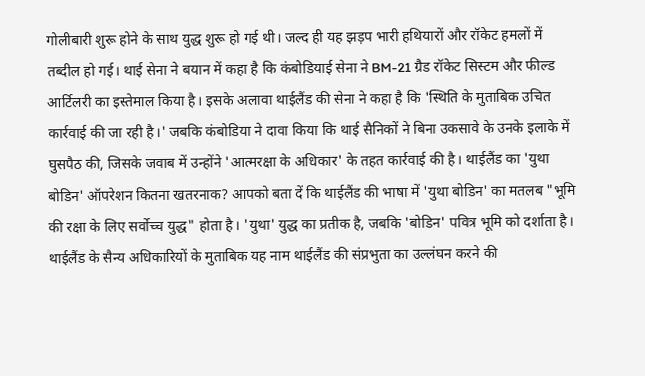गोलीबारी शुरू होने के साथ युद्ध शुरू हो गई थी। जल्द ही यह झड़प भारी हथियारों और रॉकेट हमलों में तब्दील हो गई। थाई सेना ने बयान में कहा है कि कंबोडियाई सेना ने BM-21 ग्रैड रॉकेट सिस्टम और फील्ड आर्टिलरी का इस्तेमाल किया है। इसके अलावा थाईलैंड की सेना ने कहा है कि 'स्थिति के मुताबिक उचित कार्रवाई की जा रही है।' जबकि कंबोडिया ने दावा किया कि थाई सैनिकों ने बिना उकसावे के उनके इलाके में घुसपैठ की, जिसके जवाब में उन्होंने 'आत्मरक्षा के अधिकार' के तहत कार्रवाई की है। थाईलैंड का 'युथा बोडिन' ऑपरेशन कितना खतरनाक? आपको बता दें कि थाईलैंड की भाषा में 'युथा बोडिन' का मतलब "भूमि की रक्षा के लिए सर्वोच्च युद्ध" होता है। 'युथा' युद्ध का प्रतीक है, जबकि 'बोडिन' पवित्र भूमि को दर्शाता है। थाईलैंड के सैन्य अधिकारियों के मुताबिक यह नाम थाईलैंड की संप्रभुता का उल्लंघन करने की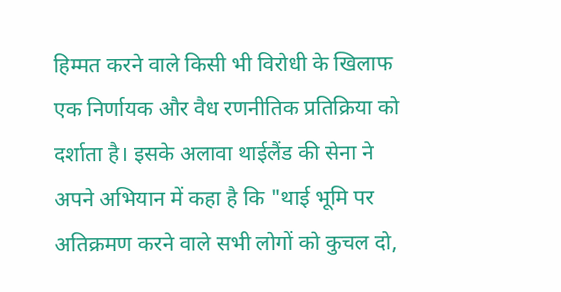हिम्मत करने वाले किसी भी विरोधी के खिलाफ एक निर्णायक और वैध रणनीतिक प्रतिक्रिया को दर्शाता है। इसके अलावा थाईलैंड की सेना ने अपने अभियान में कहा है कि "थाई भूमि पर अतिक्रमण करने वाले सभी लोगों को कुचल दो,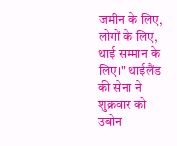जमीन के लिए, लोगों के लिए, थाई सम्मान के लिए।" थाईलैंड की सेना ने शुक्रवार को उबोन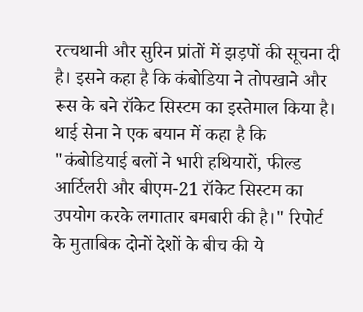रत्चथानी और सुरिन प्रांतों में झड़पों की सूचना दी है। इसने कहा है कि कंबोडिया ने तोपखाने और रूस के बने रॉकेट सिस्टम का इस्तेमाल किया है। थाई सेना ने एक बयान में कहा है कि "कंबोडियाई बलों ने भारी हथियारों, फील्ड आर्टिलरी और बीएम-21 रॉकेट सिस्टम का उपयोग करके लगातार बमबारी की है।" रिपोर्ट के मुताबिक दोनों देशों के बीच की ये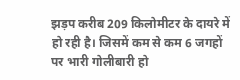झड़प करीब 209 किलोमीटर के दायरे में हो रही है। जिसमें कम से कम 6 जगहों पर भारी गोलीबारी हो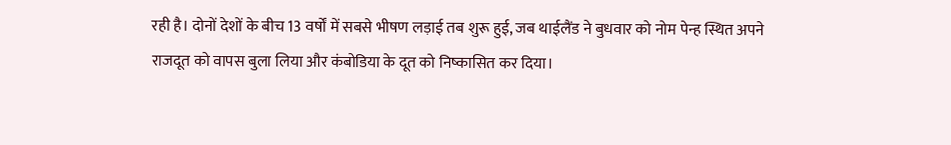रही है। दोनों देशों के बीच 13 वर्षों में सबसे भीषण लड़ाई तब शुरू हुई, जब थाईलैंड ने बुधवार को नोम पेन्ह स्थित अपने राजदूत को वापस बुला लिया और कंबोडिया के दूत को निष्कासित कर दिया।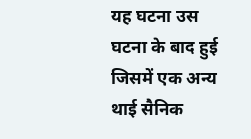यह घटना उस घटना के बाद हुई जिसमें एक अन्य थाई सैनिक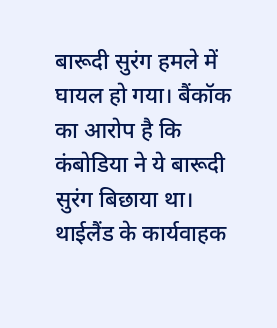बारूदी सुरंग हमले में घायल हो गया। बैंकॉक का आरोप है कि कंबोडिया ने ये बारूदी सुरंग बिछाया था। थाईलैंड के कार्यवाहक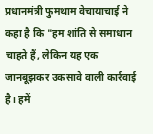प्रधानमंत्री फुमथाम वेचायाचाई ने कहा है कि "हम शांति से समाधान चाहते हैं, लेकिन यह एक जानबूझकर उकसावे वाली कार्रवाई है। हमें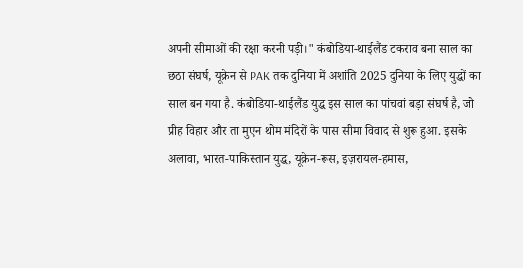अपनी सीमाओं की रक्षा करनी पड़ी।" कंबोडिया-थाईलैंड टकराव बना साल का छठा संघर्ष, यूक्रेन से PAK तक दुनिया में अशांति 2025 दुनिया के लिए युद्धों का साल बन गया है. कंबोडिया-थाईलैंड युद्ध इस साल का पांचवां बड़ा संघर्ष है, जो प्रीह विहार और ता मुएन थोम मंदिरों के पास सीमा विवाद से शुरू हुआ. इसके अलावा, भारत-पाकिस्तान युद्ध, यूक्रेन-रूस, इज़रायल-हमास,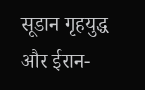सूडान गृहयुद्ध और ईरान-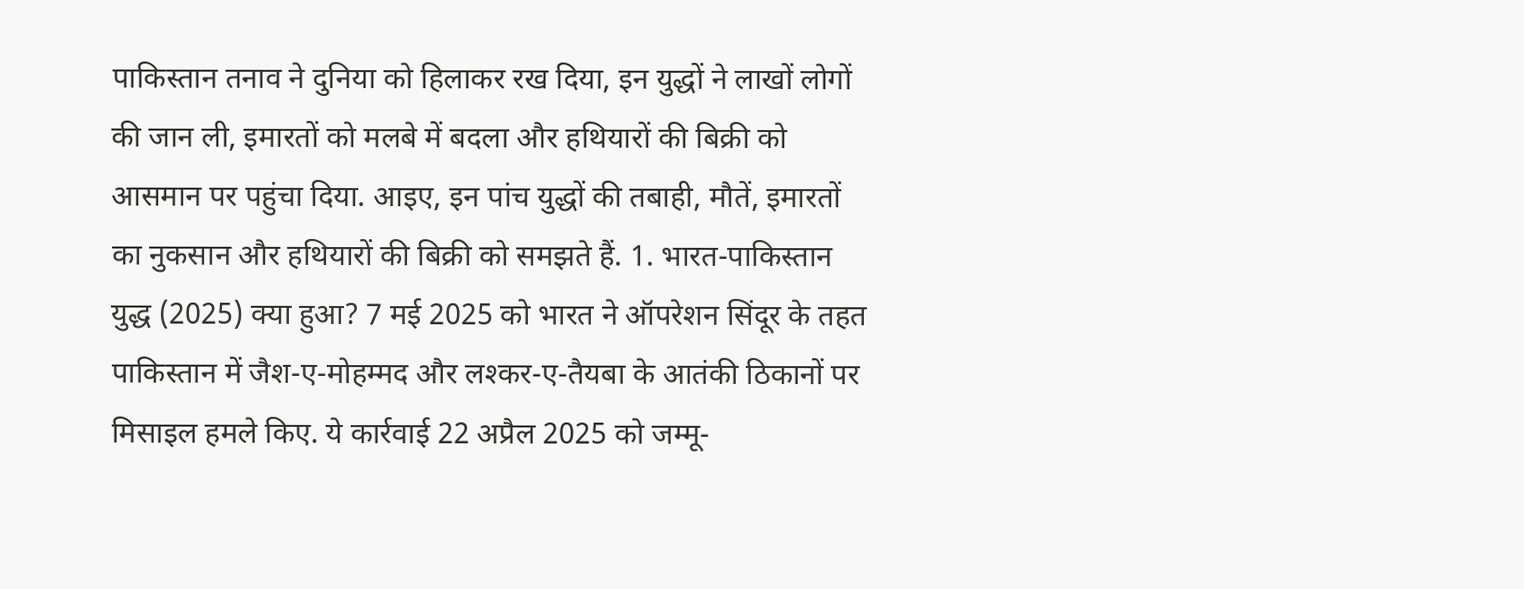पाकिस्तान तनाव ने दुनिया को हिलाकर रख दिया, इन युद्धों ने लाखों लोगों की जान ली, इमारतों को मलबे में बदला और हथियारों की बिक्री को आसमान पर पहुंचा दिया. आइए, इन पांच युद्धों की तबाही, मौतें, इमारतों का नुकसान और हथियारों की बिक्री को समझते हैं. 1. भारत-पाकिस्तान युद्ध (2025) क्या हुआ? 7 मई 2025 को भारत ने ऑपरेशन सिंदूर के तहत पाकिस्तान में जैश-ए-मोहम्मद और लश्कर-ए-तैयबा के आतंकी ठिकानों पर मिसाइल हमले किए. ये कार्रवाई 22 अप्रैल 2025 को जम्मू-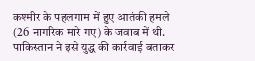कश्मीर के पहलगाम में हुए आतंकी हमले (26 नागरिक मारे गए) के जवाब में थी. पाकिस्तान ने इसे युद्ध की कार्रवाई बताकर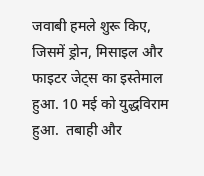जवाबी हमले शुरू किए, जिसमें ड्रोन, मिसाइल और फाइटर जेट्स का इस्तेमाल हुआ. 10 मई को युद्धविराम हुआ.  तबाही और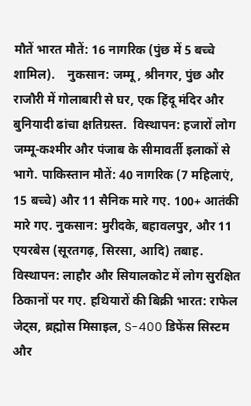मौतें भारत मौतें: 16 नागरिक (पुंछ में 5 बच्चे शामिल).    नुकसान: जम्मू, श्रीनगर, पुंछ और राजौरी में गोलाबारी से घर, एक हिंदू मंदिर और बुनियादी ढांचा क्षतिग्रस्त.  विस्थापन: हजारों लोग जम्मू-कश्मीर और पंजाब के सीमावर्ती इलाकों से भागे. पाकिस्तान मौतें: 40 नागरिक (7 महिलाएं, 15 बच्चे) और 11 सैनिक मारे गए. 100+ आतंकी मारे गए. नुकसान: मुरीदके, बहावलपुर, और 11 एयरबेस (सूरतगढ़, सिरसा, आदि) तबाह. विस्थापन: लाहौर और सियालकोट में लोग सुरक्षित ठिकानों पर गए. हथियारों की बिक्री भारत: राफेल जेट्स, ब्रह्मोस मिसाइल, S-400 डिफेंस सिस्टम और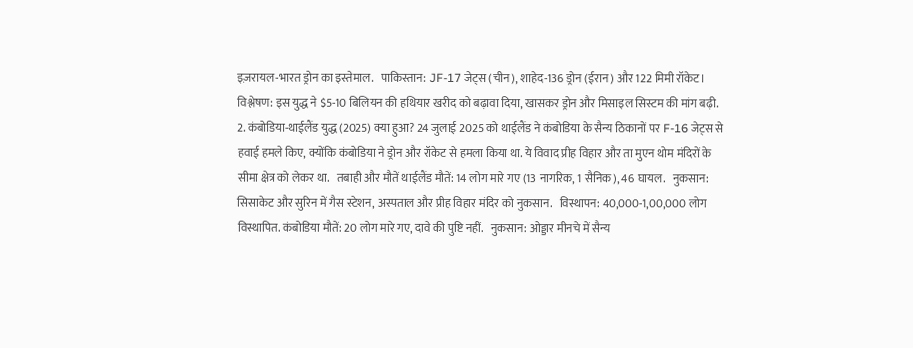इज़रायल-भारत ड्रोन का इस्तेमाल.   पाकिस्तान: JF-17 जेट्स (चीन), शाहेद-136 ड्रोन (ईरान) और 122 मिमी रॉकेट।   विश्लेषण: इस युद्ध ने $5-10 बिलियन की हथियार खरीद को बढ़ावा दिया, खासकर ड्रोन और मिसाइल सिस्टम की मांग बढ़ी.   2. कंबोडिया-थाईलैंड युद्ध (2025) क्या हुआ? 24 जुलाई 2025 को थाईलैंड ने कंबोडिया के सैन्य ठिकानों पर F-16 जेट्स से हवाई हमले किए, क्योंकि कंबोडिया ने ड्रोन और रॉकेट से हमला किया था. ये विवाद प्रीह विहार और ता मुएन थोम मंदिरों के सीमा क्षेत्र को लेकर था.   तबाही और मौतें थाईलैंड मौतें: 14 लोग मारे गए (13 नागरिक, 1 सैनिक), 46 घायल.   नुकसान: सिसाकेट और सुरिन में गैस स्टेशन, अस्पताल और प्रीह विहार मंदिर को नुकसान.   विस्थापन: 40,000-1,00,000 लोग विस्थापित. कंबोडिया मौतें: 20 लोग मारे गए, दावे की पुष्टि नहीं.   नुकसान: ओड्डार मीनचे में सैन्य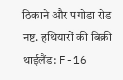ठिकाने और पगोडा रोड नष्ट. हथियारों की बिक्री थाईलैंड: F-16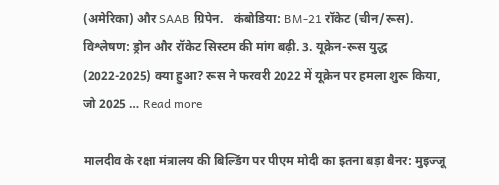(अमेरिका) और SAAB ग्रिपेन.   कंबोडिया: BM-21 रॉकेट (चीन/रूस).   विश्लेषण: ड्रोन और रॉकेट सिस्टम की मांग बढ़ी. 3. यूक्रेन-रूस युद्ध (2022-2025) क्या हुआ? रूस ने फरवरी 2022 में यूक्रेन पर हमला शुरू किया, जो 2025 … Read more

मालदीव के रक्षा मंत्रालय की बिल्डिंग पर पीएम मोदी का इतना बड़ा बैनर: मुइज्जू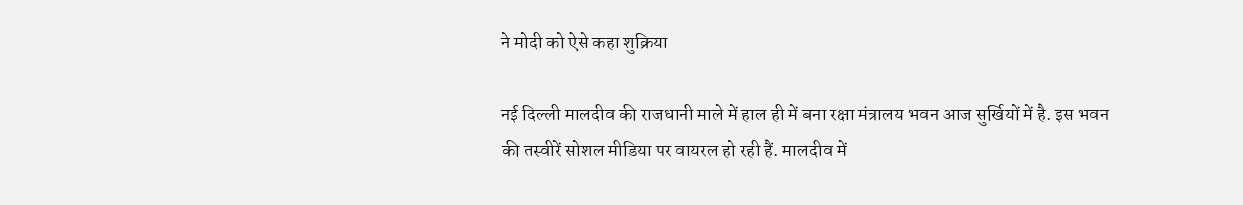ने मोदी को ऐसे कहा शुक्रिया

नई दिल्ली मालदीव की राजधानी माले में हाल ही में बना रक्षा मंत्रालय भवन आज सुर्खियों में है. इस भवन की तस्वीरें सोशल मीडिया पर वायरल हो रही हैं. मालदीव में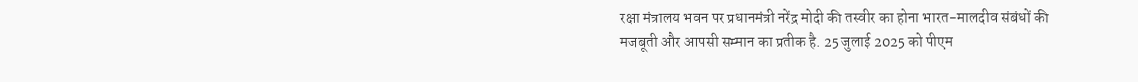रक्षा मंत्रालय भवन पर प्रधानमंत्री नरेंद्र मोदी की तस्वीर का होना भारत-मालदीव संबंधों की मजबूती और आपसी सम्मान का प्रतीक है. 25 जुलाई 2025 को पीएम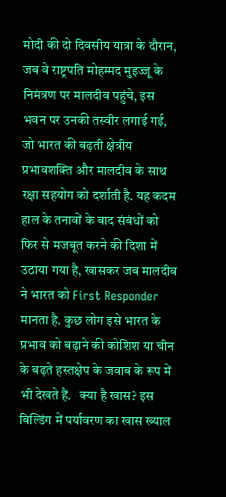मोदी की दो दिवसीय यात्रा के दौरान, जब वे राष्ट्रपति मोहम्मद मुइज्जू के निमंत्रण पर मालदीव पहुंचे, इस भवन पर उनकी तस्वीर लगाई गई, जो भारत की बढ़ती क्षेत्रीय प्रभावशक्ति और मालदीव के साथ रक्षा सहयोग को दर्शाती है. यह कदम हाल के तनावों के बाद संबंधों को फिर से मजबूत करने की दिशा में उठाया गया है, खासकर जब मालदीव ने भारत को First Responder मानता है. कुछ लोग इसे भारत के प्रभाव को बढ़ाने की कोशिश या चीन के बढ़ते हस्तक्षेप के जवाब के रूप में भी देखते हैं.   क्या है खास? इस बिल्डिंग में पर्यावरण का खास ख्याल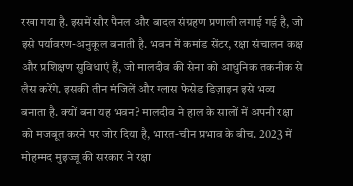रखा गया है. इसमें सौर पैनल और बादल संग्रहण प्रणाली लगाई गई है, जो इसे पर्यावरण-अनुकूल बनाती है. भवन में कमांड सेंटर, रक्षा संचालन कक्ष और प्रशिक्षण सुविधाएं हैं, जो मालदीव की सेना को आधुनिक तकनीक से लैस करेंगे. इसकी तीन मंजिलें और ग्लास फेसेड डिज़ाइन इसे भव्य बनाता है. क्यों बना यह भवन? मालदीव ने हाल के सालों में अपनी रक्षा को मजबूत करने पर जोर दिया है, भारत-चीन प्रभाव के बीच. 2023 में मोहम्मद मुइज्जू की सरकार ने रक्षा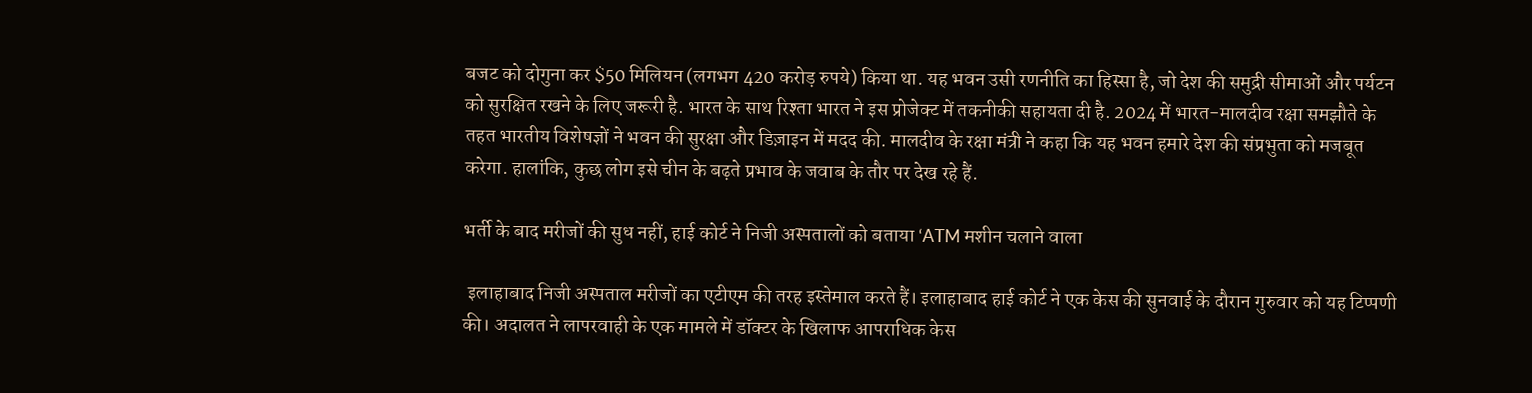बजट को दोगुना कर $50 मिलियन (लगभग 420 करोड़ रुपये) किया था. यह भवन उसी रणनीति का हिस्सा है, जो देश की समुद्री सीमाओं और पर्यटन को सुरक्षित रखने के लिए जरूरी है. भारत के साथ रिश्ता भारत ने इस प्रोजेक्ट में तकनीकी सहायता दी है. 2024 में भारत-मालदीव रक्षा समझौते के तहत भारतीय विशेषज्ञों ने भवन की सुरक्षा और डिज़ाइन में मदद की. मालदीव के रक्षा मंत्री ने कहा कि यह भवन हमारे देश की संप्रभुता को मजबूत करेगा. हालांकि, कुछ लोग इसे चीन के बढ़ते प्रभाव के जवाब के तौर पर देख रहे हैं.

भर्ती के बाद मरीजों की सुध नहीं, हाई कोर्ट ने निजी अस्पतालों को बताया ‘ATM मशीन चलाने वाला

 इलाहाबाद निजी अस्पताल मरीजों का एटीएम की तरह इस्तेमाल करते हैं। इलाहाबाद हाई कोर्ट ने एक केस की सुनवाई के दौरान गुरुवार को यह टिप्पणी की। अदालत ने लापरवाही के एक मामले में डॉक्टर के खिलाफ आपराधिक केस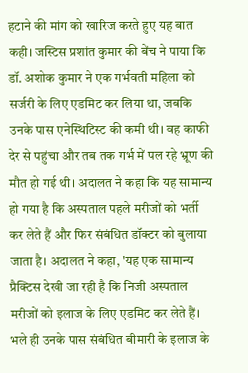हटाने की मांग को खारिज करते हुए यह बात कही। जस्टिस प्रशांत कुमार की बेंच ने पाया कि डॉ. अशोक कुमार ने एक गर्भवती महिला को सर्जरी के लिए एडमिट कर लिया था, जबकि उनके पास एनेस्थिटिस्ट की कमी थी। वह काफी देर से पहुंचा और तब तक गर्भ में पल रहे भ्रूण की मौत हो गई थी। अदालत ने कहा कि यह सामान्य हो गया है कि अस्पताल पहले मरीजों को भर्ती कर लेते हैं और फिर संबंधित डॉक्टर को बुलाया जाता है। अदालत ने कहा, 'यह एक सामान्य प्रैक्टिस देखी जा रही है कि निजी अस्पताल मरीजों को इलाज के लिए एडमिट कर लेते हैं। भले ही उनके पास संबंधित बीमारी के इलाज के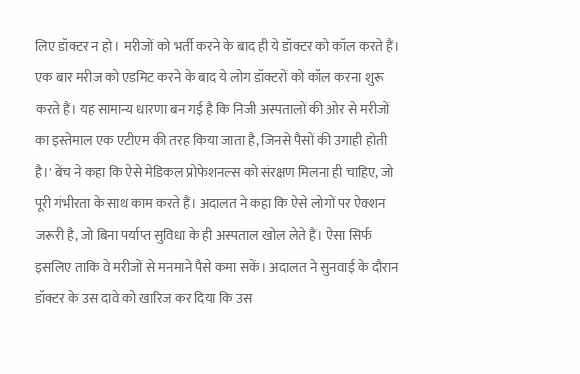लिए डॉक्टर न हो। मरीजों को भर्ती करने के बाद ही ये डॉक्टर को कॉल करते हैं। एक बार मरीज को एडमिट करने के बाद ये लोग डॉक्टरों को कॉल करना शुरू करते हैं। यह सामान्य धारणा बन गई है कि निजी अस्पतालों की ओर से मरीजों का इस्तेमाल एक एटीएम की तरह किया जाता है, जिनसे पैसों की उगाही होती है।' बेंच ने कहा कि ऐसे मेडिकल प्रोफेशनल्स को संरक्षण मिलना ही चाहिए, जो पूरी गंभीरता के साथ काम करते हैं। अदालत ने कहा कि ऐसे लोगों पर ऐक्शन जरूरी है, जो बिना पर्याप्त सुविधा के ही अस्पताल खोल लेते हैं। ऐसा सिर्फ इसलिए ताकि वे मरीजों से मनमाने पैसे कमा सकें। अदालत ने सुनवाई के दौरान डॉक्टर के उस दावे को खारिज कर दिया कि उस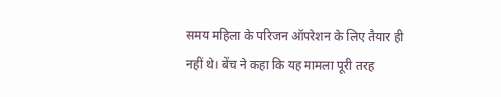समय महिला के परिजन ऑपरेशन के लिए तैयार ही नहीं थे। बेंच ने कहा कि यह मामला पूरी तरह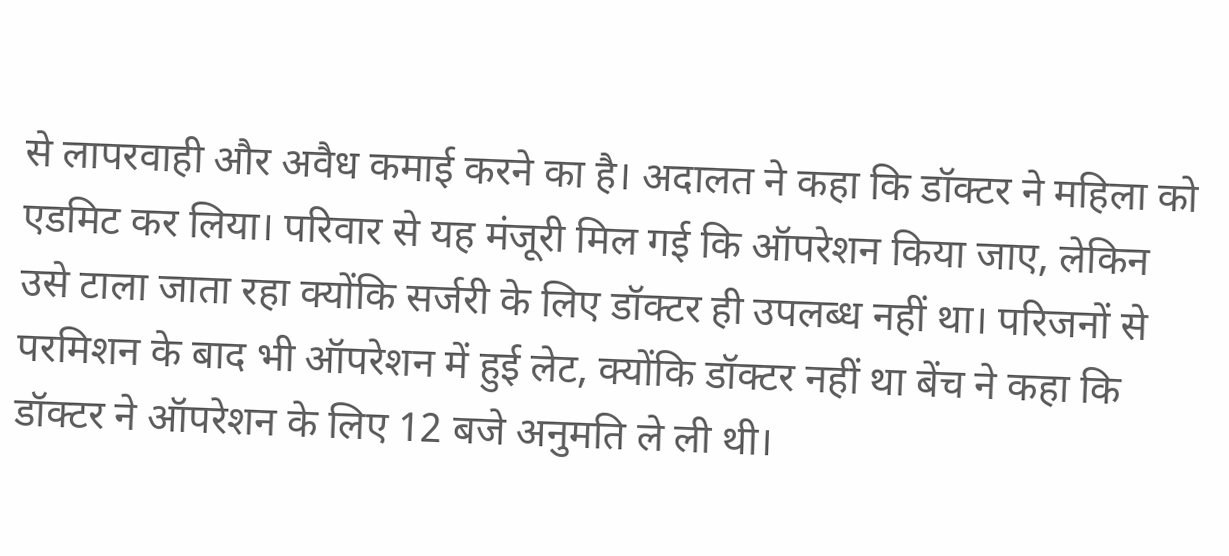से लापरवाही और अवैध कमाई करने का है। अदालत ने कहा कि डॉक्टर ने महिला को एडमिट कर लिया। परिवार से यह मंजूरी मिल गई कि ऑपरेशन किया जाए, लेकिन उसे टाला जाता रहा क्योंकि सर्जरी के लिए डॉक्टर ही उपलब्ध नहीं था। परिजनों से परमिशन के बाद भी ऑपरेशन में हुई लेट, क्योंकि डॉक्टर नहीं था बेंच ने कहा कि डॉक्टर ने ऑपरेशन के लिए 12 बजे अनुमति ले ली थी।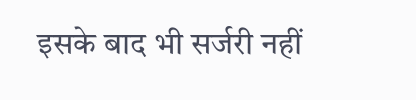इसके बाद भी सर्जरी नहीं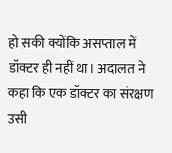हो सकी क्योंकि असप्ताल में डॉक्टर ही नहीं था। अदालत ने कहा कि एक डॉक्टर का संरक्षण उसी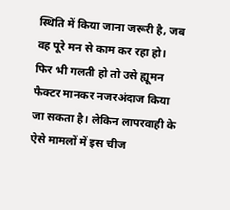स्थिति में किया जाना जरूरी है, जब वह पूरे मन से काम कर रहा हो। फिर भी गलती हो तो उसे ह्यूमन फैक्टर मानकर नजरअंदाज किया जा सकता है। लेकिन लापरवाही के ऐसे मामलों में इस चीज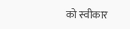को स्वीकार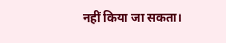नहीं किया जा सकता।